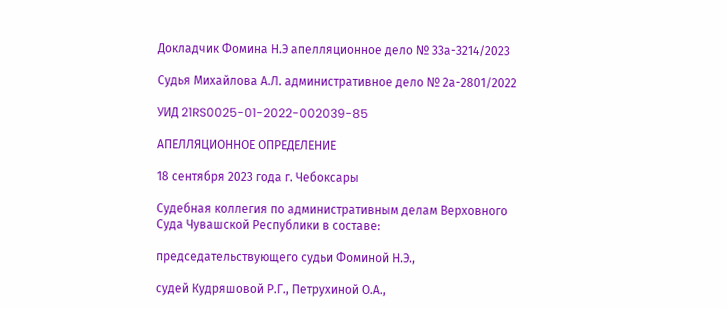Докладчик Фомина Н.Э апелляционное дело № 33а-3214/2023

Судья Михайлова А.Л. административное дело № 2а-2801/2022

УИД 21RS0025-01-2022-002039-85

АПЕЛЛЯЦИОННОЕ ОПРЕДЕЛЕНИЕ

18 сентября 2023 года г. Чебоксары

Судебная коллегия по административным делам Верховного Суда Чувашской Республики в составе:

председательствующего судьи Фоминой Н.Э.,

судей Кудряшовой Р.Г., Петрухиной О.А.,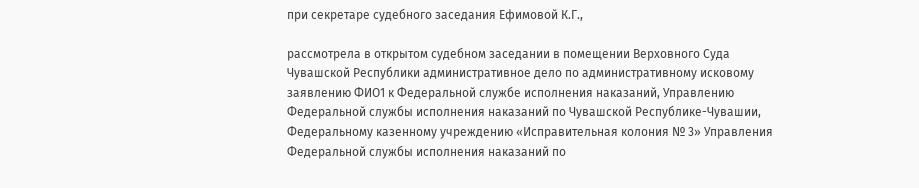при секретаре судебного заседания Ефимовой К.Г.,

рассмотрела в открытом судебном заседании в помещении Верховного Суда Чувашской Республики административное дело по административному исковому заявлению ФИО1 к Федеральной службе исполнения наказаний, Управлению Федеральной службы исполнения наказаний по Чувашской Республике-Чувашии, Федеральному казенному учреждению «Исправительная колония № 3» Управления Федеральной службы исполнения наказаний по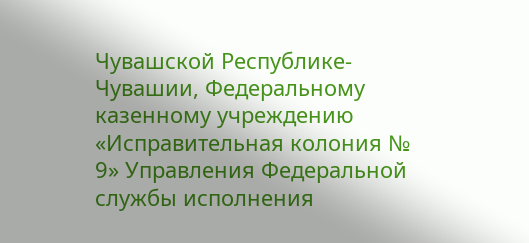Чувашской Республике-Чувашии, Федеральному казенному учреждению «Исправительная колония № 9» Управления Федеральной службы исполнения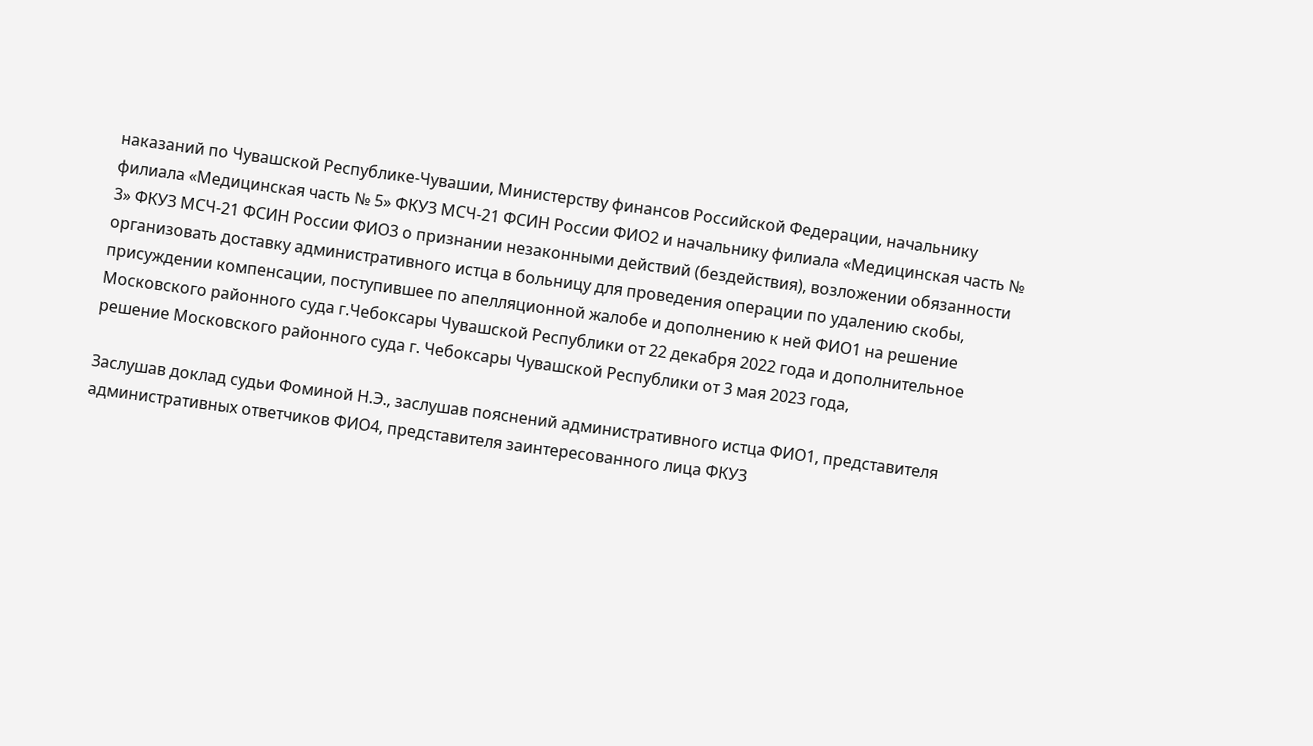наказаний по Чувашской Республике-Чувашии, Министерству финансов Российской Федерации, начальнику филиала «Медицинская часть № 5» ФКУЗ МСЧ-21 ФСИН России ФИО2 и начальнику филиала «Медицинская часть № 3» ФКУЗ МСЧ-21 ФСИН России ФИО3 о признании незаконными действий (бездействия), возложении обязанности организовать доставку административного истца в больницу для проведения операции по удалению скобы, присуждении компенсации, поступившее по апелляционной жалобе и дополнению к ней ФИО1 на решение Московского районного суда г.Чебоксары Чувашской Республики от 22 декабря 2022 года и дополнительное решение Московского районного суда г. Чебоксары Чувашской Республики от 3 мая 2023 года,

Заслушав доклад судьи Фоминой Н.Э., заслушав пояснений административного истца ФИО1, представителя административных ответчиков ФИО4, представителя заинтересованного лица ФКУЗ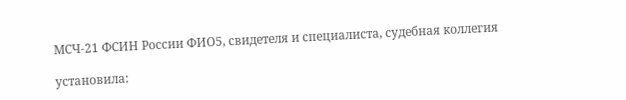МСЧ-21 ФСИН России ФИО5, свидетеля и специалиста, судебная коллегия

установила: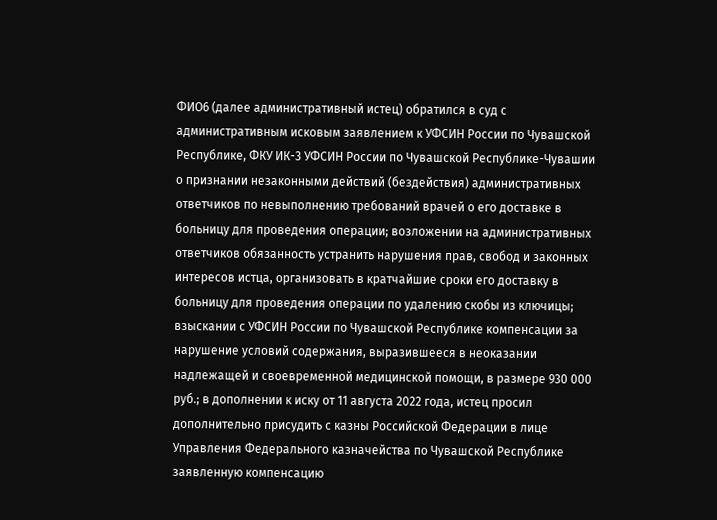ФИО6 (далее административный истец) обратился в суд с административным исковым заявлением к УФСИН России по Чувашской Республике, ФКУ ИК-3 УФСИН России по Чувашской Республике-Чувашии о признании незаконными действий (бездействия) административных ответчиков по невыполнению требований врачей о его доставке в больницу для проведения операции; возложении на административных ответчиков обязанность устранить нарушения прав, свобод и законных интересов истца, организовать в кратчайшие сроки его доставку в больницу для проведения операции по удалению скобы из ключицы; взыскании с УФСИН России по Чувашской Республике компенсации за нарушение условий содержания, выразившееся в неоказании надлежащей и своевременной медицинской помощи, в размере 930 000 руб.; в дополнении к иску от 11 августа 2022 года, истец просил дополнительно присудить с казны Российской Федерации в лице Управления Федерального казначейства по Чувашской Республике заявленную компенсацию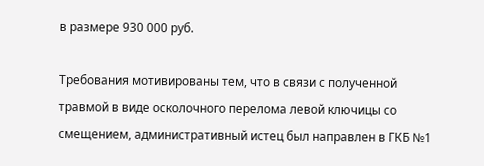в размере 930 000 руб.

Требования мотивированы тем, что в связи с полученной травмой в виде осколочного перелома левой ключицы со смещением, административный истец был направлен в ГКБ №1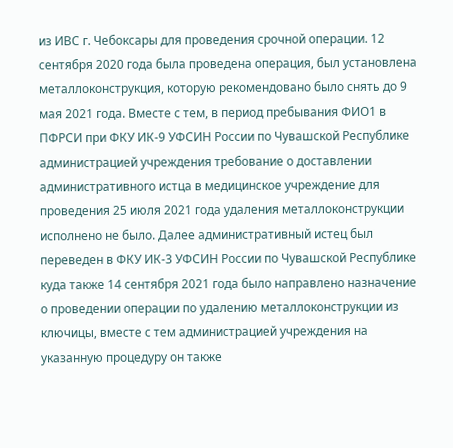из ИВС г. Чебоксары для проведения срочной операции. 12 сентября 2020 года была проведена операция, был установлена металлоконструкция, которую рекомендовано было снять до 9 мая 2021 года. Вместе с тем, в период пребывания ФИО1 в ПФРСИ при ФКУ ИК-9 УФСИН России по Чувашской Республике администрацией учреждения требование о доставлении административного истца в медицинское учреждение для проведения 25 июля 2021 года удаления металлоконструкции исполнено не было. Далее административный истец был переведен в ФКУ ИК-3 УФСИН России по Чувашской Республике куда также 14 сентября 2021 года было направлено назначение о проведении операции по удалению металлоконструкции из ключицы, вместе с тем администрацией учреждения на указанную процедуру он также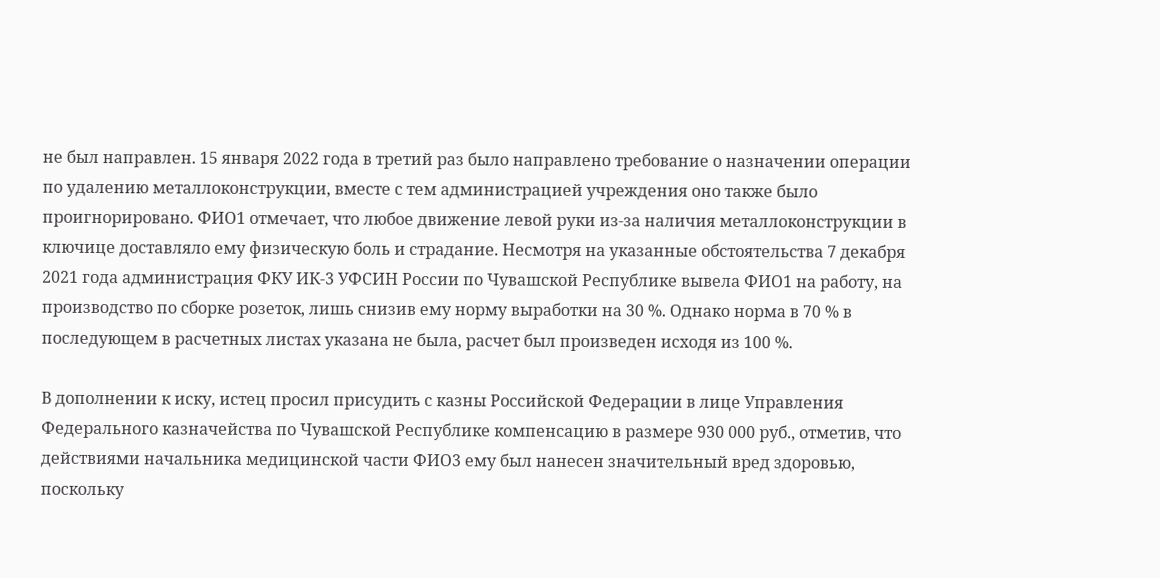не был направлен. 15 января 2022 года в третий раз было направлено требование о назначении операции по удалению металлоконструкции, вместе с тем администрацией учреждения оно также было проигнорировано. ФИО1 отмечает, что любое движение левой руки из-за наличия металлоконструкции в ключице доставляло ему физическую боль и страдание. Несмотря на указанные обстоятельства 7 декабря 2021 года администрация ФКУ ИК-3 УФСИН России по Чувашской Республике вывела ФИО1 на работу, на производство по сборке розеток, лишь снизив ему норму выработки на 30 %. Однако норма в 70 % в последующем в расчетных листах указана не была, расчет был произведен исходя из 100 %.

В дополнении к иску, истец просил присудить с казны Российской Федерации в лице Управления Федерального казначейства по Чувашской Республике компенсацию в размере 930 000 руб., отметив, что действиями начальника медицинской части ФИО3 ему был нанесен значительный вред здоровью, поскольку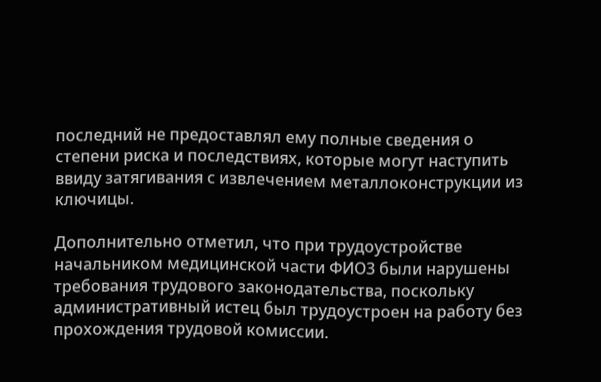последний не предоставлял ему полные сведения о степени риска и последствиях, которые могут наступить ввиду затягивания с извлечением металлоконструкции из ключицы.

Дополнительно отметил, что при трудоустройстве начальником медицинской части ФИО3 были нарушены требования трудового законодательства, поскольку административный истец был трудоустроен на работу без прохождения трудовой комиссии.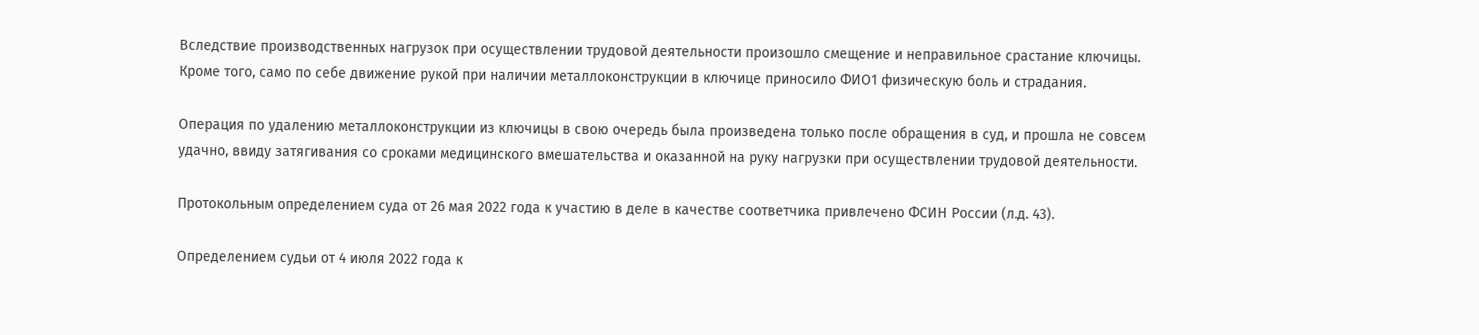Вследствие производственных нагрузок при осуществлении трудовой деятельности произошло смещение и неправильное срастание ключицы. Кроме того, само по себе движение рукой при наличии металлоконструкции в ключице приносило ФИО1 физическую боль и страдания.

Операция по удалению металлоконструкции из ключицы в свою очередь была произведена только после обращения в суд, и прошла не совсем удачно, ввиду затягивания со сроками медицинского вмешательства и оказанной на руку нагрузки при осуществлении трудовой деятельности.

Протокольным определением суда от 26 мая 2022 года к участию в деле в качестве соответчика привлечено ФСИН России (л.д. 43).

Определением судьи от 4 июля 2022 года к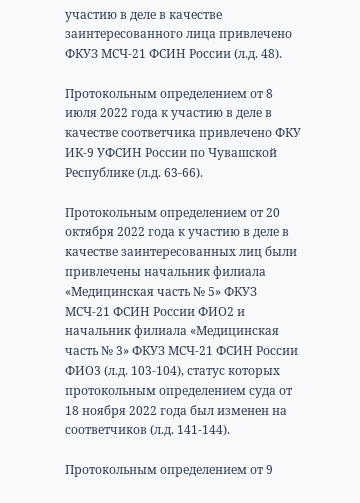участию в деле в качестве заинтересованного лица привлечено ФКУЗ МСЧ-21 ФСИН России (л.д. 48).

Протокольным определением от 8 июля 2022 года к участию в деле в качестве соответчика привлечено ФКУ ИК-9 УФСИН России по Чувашской Республике (л.д. 63-66).

Протокольным определением от 20 октября 2022 года к участию в деле в качестве заинтересованных лиц были привлечены начальник филиала «Медицинская часть № 5» ФКУЗ МСЧ-21 ФСИН России ФИО2 и начальник филиала «Медицинская часть № 3» ФКУЗ МСЧ-21 ФСИН России ФИО3 (л.д. 103-104), статус которых протокольным определением суда от 18 ноября 2022 года был изменен на соответчиков (л.д. 141-144).

Протокольным определением от 9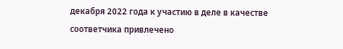декабря 2022 года к участию в деле в качестве соответчика привлечено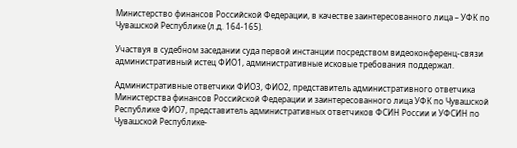Министерство финансов Российской Федерации, в качестве заинтересованного лица – УФК по Чувашской Республике (л.д. 164-165).

Участвуя в судебном заседании суда первой инстанции посредством видеоконференц-связи административный истец ФИО1, административные исковые требования поддержал.

Административные ответчики ФИО3, ФИО2, представитель административного ответчика Министерства финансов Российской Федерации и заинтересованного лица УФК по Чувашской Республике ФИО7, представитель административных ответчиков ФСИН России и УФСИН по Чувашской Республике-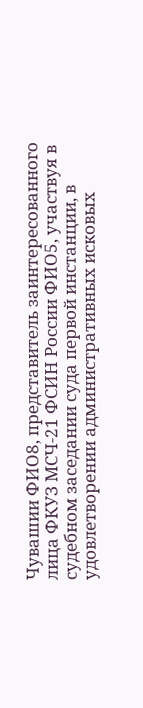Чувашии ФИО8, представитель заинтересованного лица ФКУЗ МСЧ-21 ФСИН России ФИО5, участвуя в судебном заседании суда первой инстанции, в удовлетворении административных исковых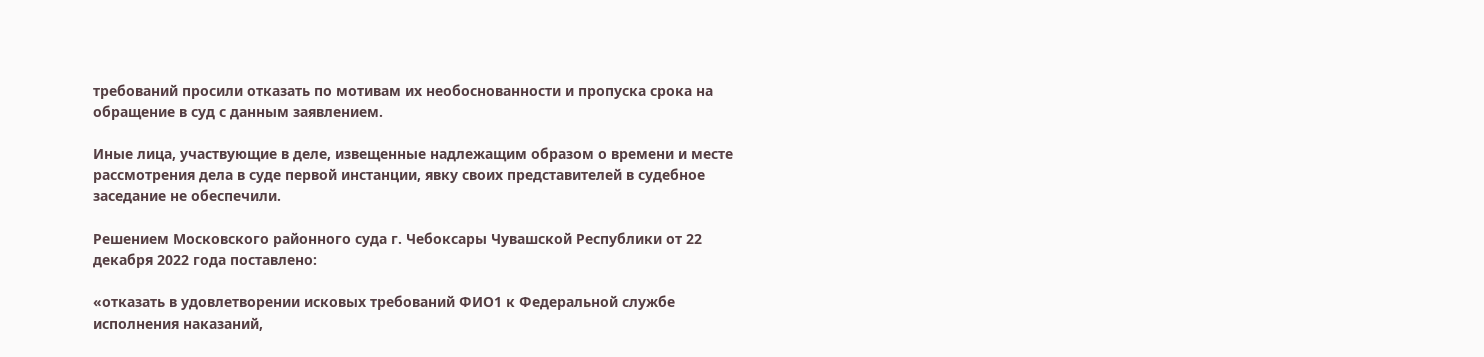требований просили отказать по мотивам их необоснованности и пропуска срока на обращение в суд с данным заявлением.

Иные лица, участвующие в деле, извещенные надлежащим образом о времени и месте рассмотрения дела в суде первой инстанции, явку своих представителей в судебное заседание не обеспечили.

Решением Московского районного суда г. Чебоксары Чувашской Республики от 22 декабря 2022 года поставлено:

«отказать в удовлетворении исковых требований ФИО1 к Федеральной службе исполнения наказаний,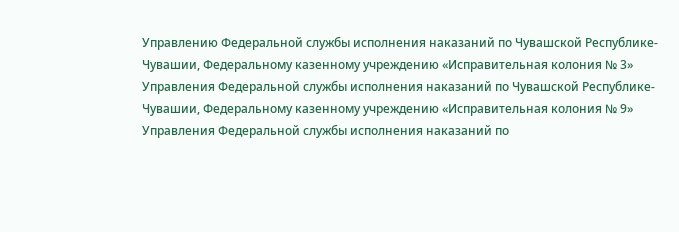Управлению Федеральной службы исполнения наказаний по Чувашской Республике-Чувашии, Федеральному казенному учреждению «Исправительная колония № 3» Управления Федеральной службы исполнения наказаний по Чувашской Республике-Чувашии, Федеральному казенному учреждению «Исправительная колония № 9» Управления Федеральной службы исполнения наказаний по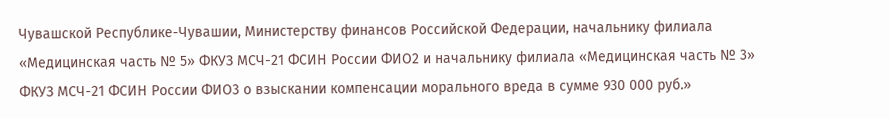Чувашской Республике-Чувашии, Министерству финансов Российской Федерации, начальнику филиала «Медицинская часть № 5» ФКУЗ МСЧ-21 ФСИН России ФИО2 и начальнику филиала «Медицинская часть № 3» ФКУЗ МСЧ-21 ФСИН России ФИО3 о взыскании компенсации морального вреда в сумме 930 000 руб.»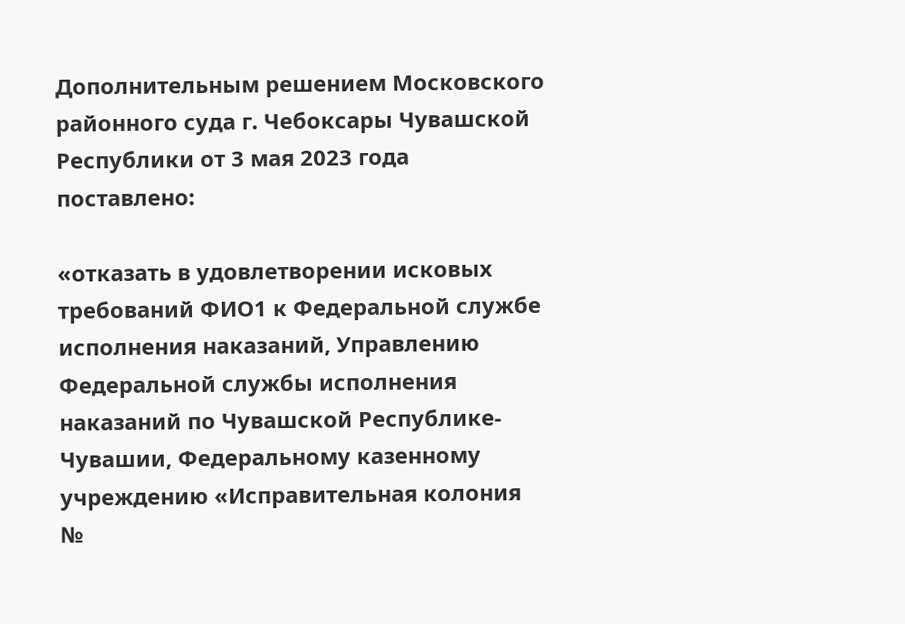Дополнительным решением Московского районного суда г. Чебоксары Чувашской Республики от 3 мая 2023 года поставлено:

«отказать в удовлетворении исковых требований ФИО1 к Федеральной службе исполнения наказаний, Управлению Федеральной службы исполнения наказаний по Чувашской Республике-Чувашии, Федеральному казенному учреждению «Исправительная колония №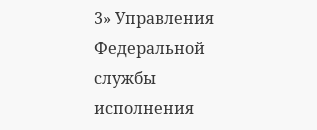3» Управления Федеральной службы исполнения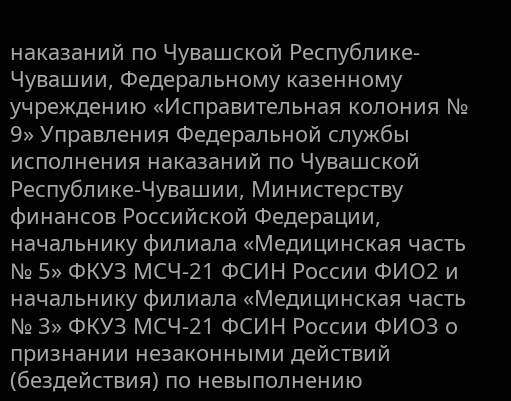наказаний по Чувашской Республике-Чувашии, Федеральному казенному учреждению «Исправительная колония № 9» Управления Федеральной службы исполнения наказаний по Чувашской Республике-Чувашии, Министерству финансов Российской Федерации, начальнику филиала «Медицинская часть № 5» ФКУЗ МСЧ-21 ФСИН России ФИО2 и начальнику филиала «Медицинская часть № 3» ФКУЗ МСЧ-21 ФСИН России ФИО3 о признании незаконными действий (бездействия) по невыполнению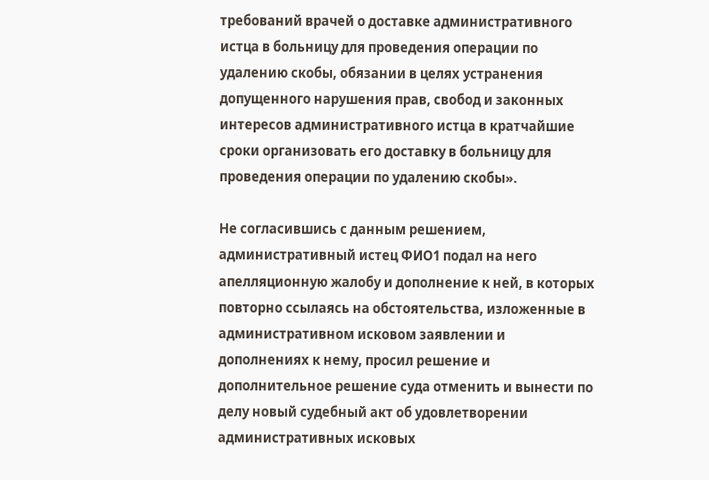требований врачей о доставке административного истца в больницу для проведения операции по удалению скобы, обязании в целях устранения допущенного нарушения прав, свобод и законных интересов административного истца в кратчайшие сроки организовать его доставку в больницу для проведения операции по удалению скобы».

Не согласившись с данным решением, административный истец ФИО1 подал на него апелляционную жалобу и дополнение к ней, в которых повторно ссылаясь на обстоятельства, изложенные в административном исковом заявлении и дополнениях к нему, просил решение и дополнительное решение суда отменить и вынести по делу новый судебный акт об удовлетворении административных исковых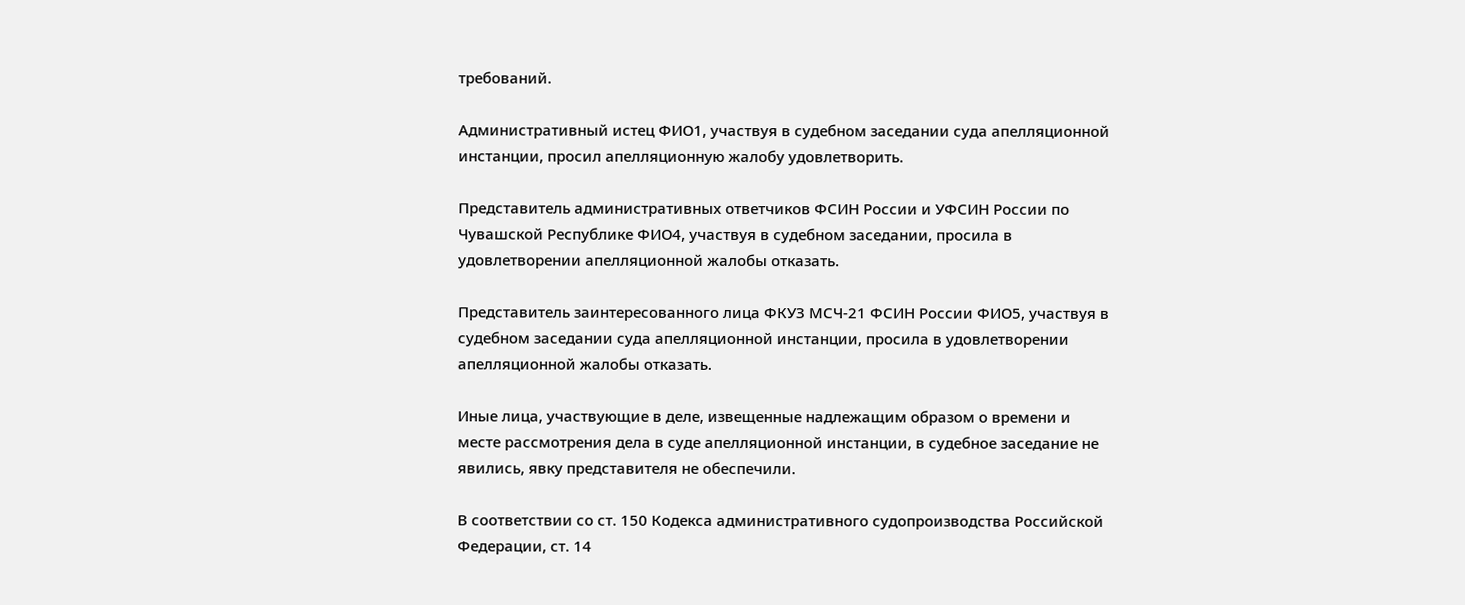требований.

Административный истец ФИО1, участвуя в судебном заседании суда апелляционной инстанции, просил апелляционную жалобу удовлетворить.

Представитель административных ответчиков ФСИН России и УФСИН России по Чувашской Республике ФИО4, участвуя в судебном заседании, просила в удовлетворении апелляционной жалобы отказать.

Представитель заинтересованного лица ФКУЗ МСЧ-21 ФСИН России ФИО5, участвуя в судебном заседании суда апелляционной инстанции, просила в удовлетворении апелляционной жалобы отказать.

Иные лица, участвующие в деле, извещенные надлежащим образом о времени и месте рассмотрения дела в суде апелляционной инстанции, в судебное заседание не явились, явку представителя не обеспечили.

В соответствии со ст. 150 Кодекса административного судопроизводства Российской Федерации, ст. 14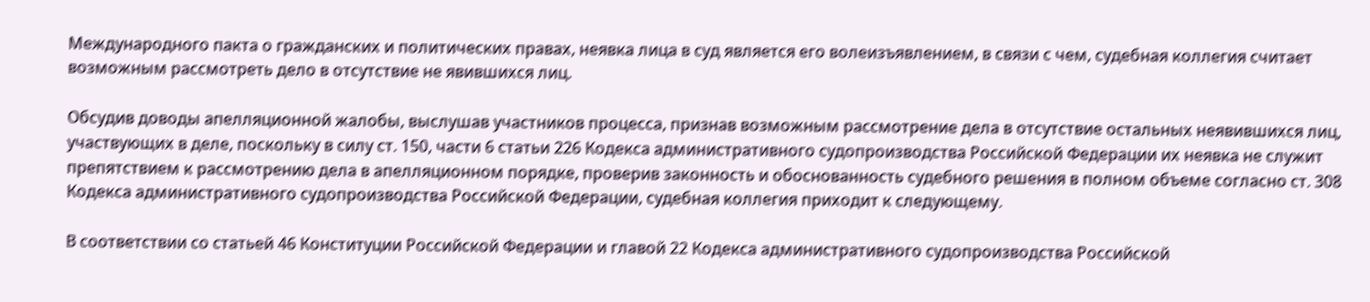Международного пакта о гражданских и политических правах, неявка лица в суд является его волеизъявлением, в связи с чем, судебная коллегия считает возможным рассмотреть дело в отсутствие не явившихся лиц.

Обсудив доводы апелляционной жалобы, выслушав участников процесса, признав возможным рассмотрение дела в отсутствие остальных неявившихся лиц, участвующих в деле, поскольку в силу ст. 150, части 6 статьи 226 Кодекса административного судопроизводства Российской Федерации их неявка не служит препятствием к рассмотрению дела в апелляционном порядке, проверив законность и обоснованность судебного решения в полном объеме согласно ст. 308 Кодекса административного судопроизводства Российской Федерации, судебная коллегия приходит к следующему.

В соответствии со статьей 46 Конституции Российской Федерации и главой 22 Кодекса административного судопроизводства Российской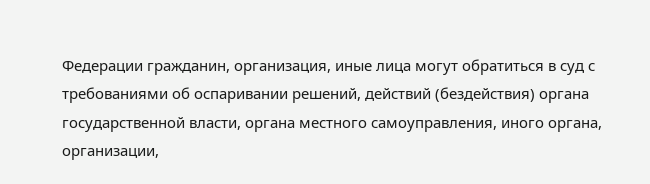Федерации гражданин, организация, иные лица могут обратиться в суд с требованиями об оспаривании решений, действий (бездействия) органа государственной власти, органа местного самоуправления, иного органа, организации,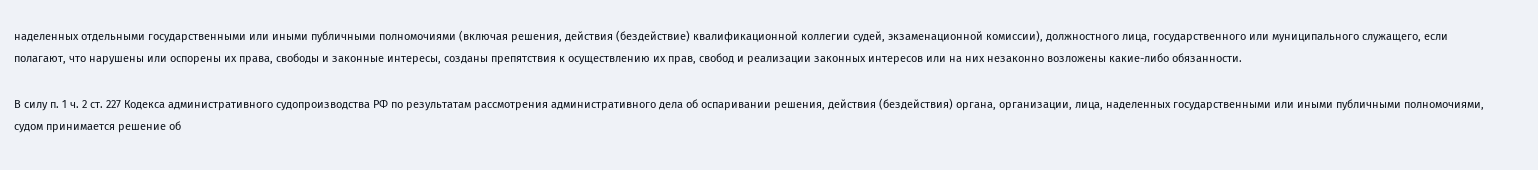наделенных отдельными государственными или иными публичными полномочиями (включая решения, действия (бездействие) квалификационной коллегии судей, экзаменационной комиссии), должностного лица, государственного или муниципального служащего, если полагают, что нарушены или оспорены их права, свободы и законные интересы, созданы препятствия к осуществлению их прав, свобод и реализации законных интересов или на них незаконно возложены какие-либо обязанности.

В силу п. 1 ч. 2 ст. 227 Кодекса административного судопроизводства РФ по результатам рассмотрения административного дела об оспаривании решения, действия (бездействия) органа, организации, лица, наделенных государственными или иными публичными полномочиями, судом принимается решение об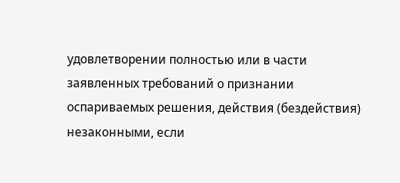удовлетворении полностью или в части заявленных требований о признании оспариваемых решения, действия (бездействия) незаконными, если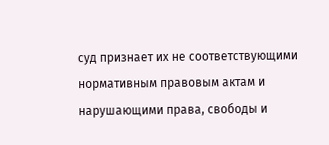суд признает их не соответствующими нормативным правовым актам и нарушающими права, свободы и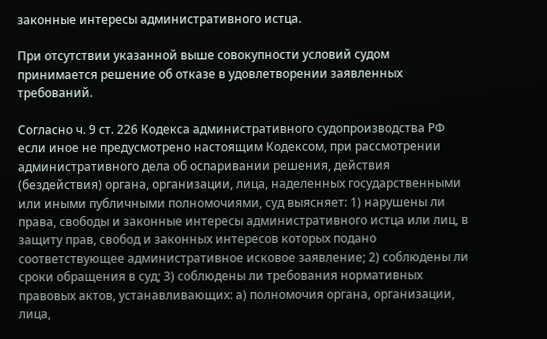законные интересы административного истца.

При отсутствии указанной выше совокупности условий судом принимается решение об отказе в удовлетворении заявленных требований.

Согласно ч. 9 ст. 226 Кодекса административного судопроизводства РФ если иное не предусмотрено настоящим Кодексом, при рассмотрении административного дела об оспаривании решения, действия (бездействия) органа, организации, лица, наделенных государственными или иными публичными полномочиями, суд выясняет: 1) нарушены ли права, свободы и законные интересы административного истца или лиц, в защиту прав, свобод и законных интересов которых подано соответствующее административное исковое заявление; 2) соблюдены ли сроки обращения в суд; 3) соблюдены ли требования нормативных правовых актов, устанавливающих: а) полномочия органа, организации, лица,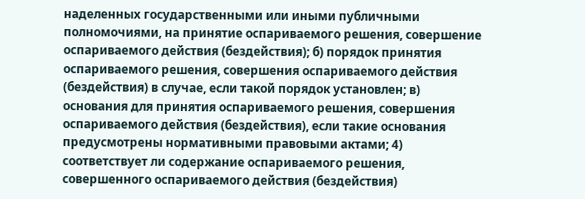наделенных государственными или иными публичными полномочиями, на принятие оспариваемого решения, совершение оспариваемого действия (бездействия); б) порядок принятия оспариваемого решения, совершения оспариваемого действия (бездействия) в случае, если такой порядок установлен; в) основания для принятия оспариваемого решения, совершения оспариваемого действия (бездействия), если такие основания предусмотрены нормативными правовыми актами; 4) соответствует ли содержание оспариваемого решения, совершенного оспариваемого действия (бездействия)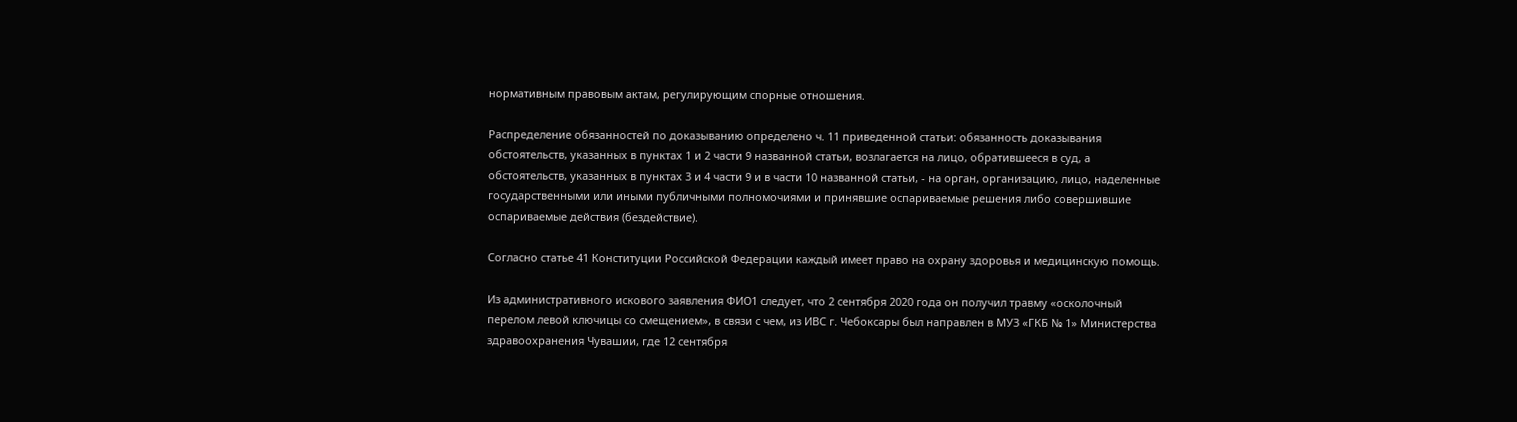нормативным правовым актам, регулирующим спорные отношения.

Распределение обязанностей по доказыванию определено ч. 11 приведенной статьи: обязанность доказывания обстоятельств, указанных в пунктах 1 и 2 части 9 названной статьи, возлагается на лицо, обратившееся в суд, а обстоятельств, указанных в пунктах 3 и 4 части 9 и в части 10 названной статьи, - на орган, организацию, лицо, наделенные государственными или иными публичными полномочиями и принявшие оспариваемые решения либо совершившие оспариваемые действия (бездействие).

Согласно статье 41 Конституции Российской Федерации каждый имеет право на охрану здоровья и медицинскую помощь.

Из административного искового заявления ФИО1 следует, что 2 сентября 2020 года он получил травму «осколочный перелом левой ключицы со смещением», в связи с чем, из ИВС г. Чебоксары был направлен в МУЗ «ГКБ № 1» Министерства здравоохранения Чувашии, где 12 сентября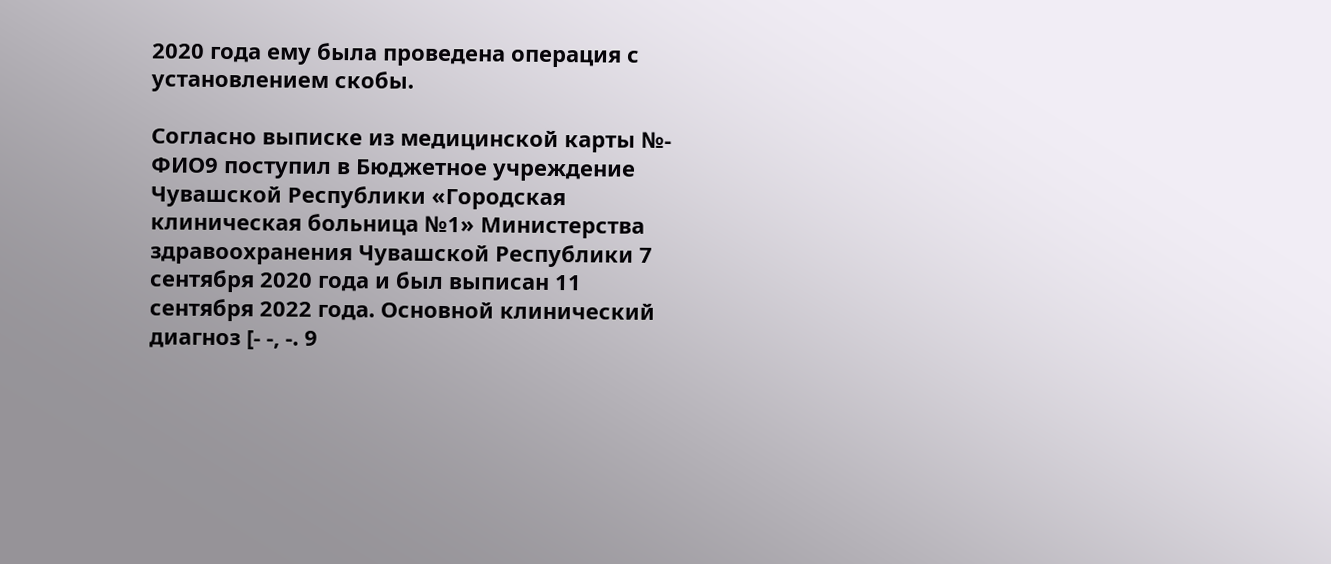2020 года ему была проведена операция с установлением скобы.

Согласно выписке из медицинской карты №- ФИО9 поступил в Бюджетное учреждение Чувашской Республики «Городская клиническая больница №1» Министерства здравоохранения Чувашской Республики 7 сентября 2020 года и был выписан 11 сентября 2022 года. Основной клинический диагноз [- -, -. 9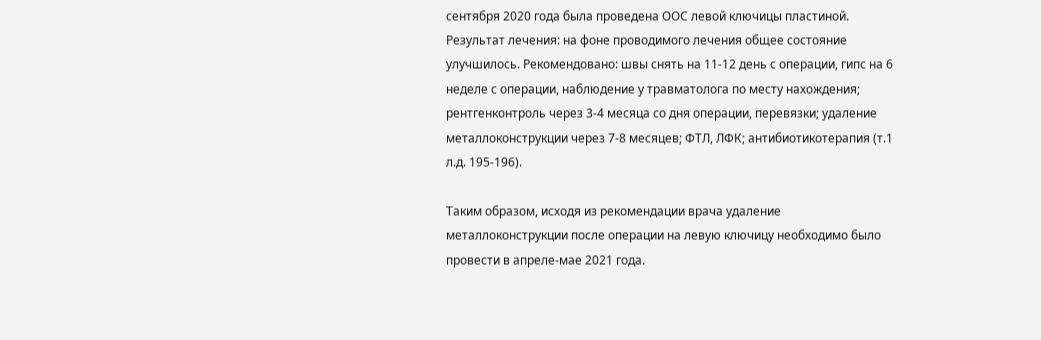сентября 2020 года была проведена ООС левой ключицы пластиной. Результат лечения: на фоне проводимого лечения общее состояние улучшилось. Рекомендовано: швы снять на 11-12 день с операции, гипс на 6 неделе с операции, наблюдение у травматолога по месту нахождения; рентгенконтроль через 3-4 месяца со дня операции, перевязки; удаление металлоконструкции через 7-8 месяцев; ФТЛ, ЛФК; антибиотикотерапия (т.1 л.д. 195-196).

Таким образом, исходя из рекомендации врача удаление металлоконструкции после операции на левую ключицу необходимо было провести в апреле-мае 2021 года.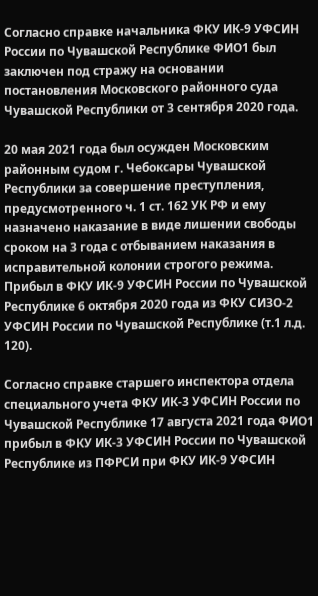Согласно справке начальника ФКУ ИК-9 УФСИН России по Чувашской Республике ФИО1 был заключен под стражу на основании постановления Московского районного суда Чувашской Республики от 3 сентября 2020 года.

20 мая 2021 года был осужден Московским районным судом г. Чебоксары Чувашской Республики за совершение преступления, предусмотренного ч. 1 ст. 162 УК РФ и ему назначено наказание в виде лишении свободы сроком на 3 года с отбыванием наказания в исправительной колонии строгого режима. Прибыл в ФКУ ИК-9 УФСИН России по Чувашской Республике 6 октября 2020 года из ФКУ СИЗО-2 УФСИН России по Чувашской Республике (т.1 л.д. 120).

Согласно справке старшего инспектора отдела специального учета ФКУ ИК-3 УФСИН России по Чувашской Республике 17 августа 2021 года ФИО1 прибыл в ФКУ ИК-3 УФСИН России по Чувашской Республике из ПФРСИ при ФКУ ИК-9 УФСИН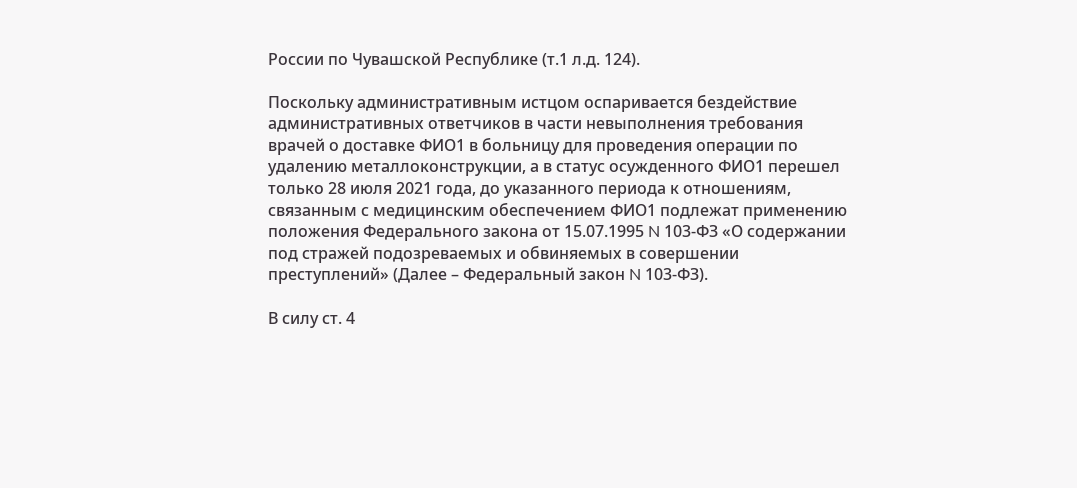России по Чувашской Республике (т.1 л.д. 124).

Поскольку административным истцом оспаривается бездействие административных ответчиков в части невыполнения требования врачей о доставке ФИО1 в больницу для проведения операции по удалению металлоконструкции, а в статус осужденного ФИО1 перешел только 28 июля 2021 года, до указанного периода к отношениям, связанным с медицинским обеспечением ФИО1 подлежат применению положения Федерального закона от 15.07.1995 N 103-ФЗ «О содержании под стражей подозреваемых и обвиняемых в совершении преступлений» (Далее – Федеральный закон N 103-ФЗ).

В силу ст. 4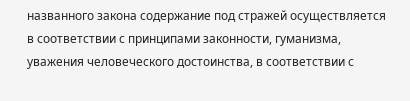названного закона содержание под стражей осуществляется в соответствии с принципами законности, гуманизма, уважения человеческого достоинства, в соответствии с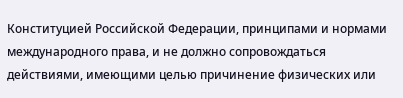Конституцией Российской Федерации, принципами и нормами международного права, и не должно сопровождаться действиями, имеющими целью причинение физических или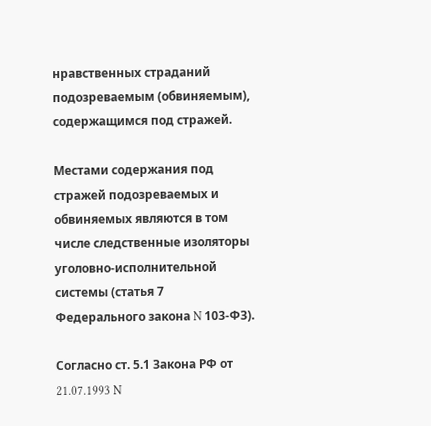нравственных страданий подозреваемым (обвиняемым), содержащимся под стражей.

Местами содержания под стражей подозреваемых и обвиняемых являются в том числе следственные изоляторы уголовно-исполнительной системы (статья 7 Федерального закона N 103-ФЗ).

Согласно ст. 5.1 Закона РФ от 21.07.1993 N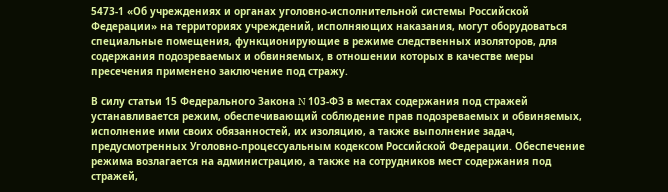5473-1 «Об учреждениях и органах уголовно-исполнительной системы Российской Федерации» на территориях учреждений, исполняющих наказания, могут оборудоваться специальные помещения, функционирующие в режиме следственных изоляторов, для содержания подозреваемых и обвиняемых, в отношении которых в качестве меры пресечения применено заключение под стражу.

В силу статьи 15 Федерального Закона N 103-ФЗ в местах содержания под стражей устанавливается режим, обеспечивающий соблюдение прав подозреваемых и обвиняемых, исполнение ими своих обязанностей, их изоляцию, а также выполнение задач, предусмотренных Уголовно-процессуальным кодексом Российской Федерации. Обеспечение режима возлагается на администрацию, а также на сотрудников мест содержания под стражей,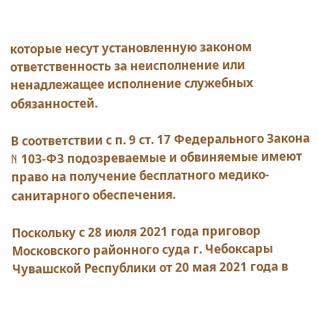которые несут установленную законом ответственность за неисполнение или ненадлежащее исполнение служебных обязанностей.

В соответствии с п. 9 ст. 17 Федерального Закона N 103-ФЗ подозреваемые и обвиняемые имеют право на получение бесплатного медико-санитарного обеспечения.

Поскольку с 28 июля 2021 года приговор Московского районного суда г. Чебоксары Чувашской Республики от 20 мая 2021 года в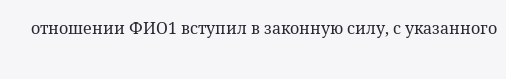отношении ФИО1 вступил в законную силу, с указанного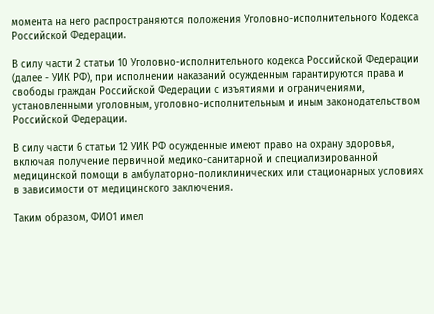момента на него распространяются положения Уголовно-исполнительного Кодекса Российской Федерации.

В силу части 2 статьи 10 Уголовно-исполнительного кодекса Российской Федерации (далее - УИК РФ), при исполнении наказаний осужденным гарантируются права и свободы граждан Российской Федерации с изъятиями и ограничениями, установленными уголовным, уголовно-исполнительным и иным законодательством Российской Федерации.

В силу части 6 статьи 12 УИК РФ осужденные имеют право на охрану здоровья, включая получение первичной медико-санитарной и специализированной медицинской помощи в амбулаторно-поликлинических или стационарных условиях в зависимости от медицинского заключения.

Таким образом, ФИО1 имел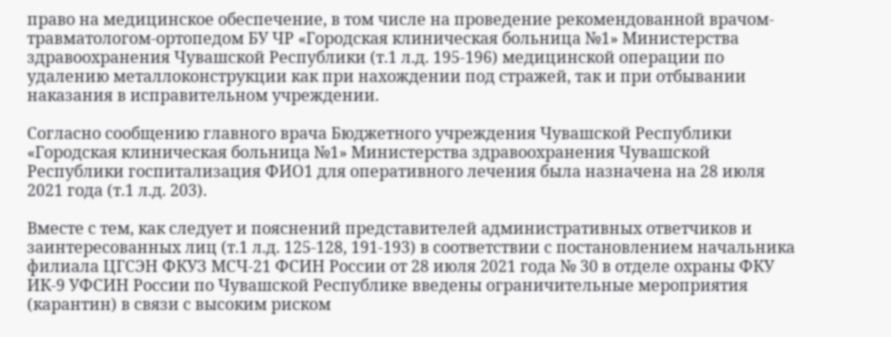право на медицинское обеспечение, в том числе на проведение рекомендованной врачом-травматологом-ортопедом БУ ЧР «Городская клиническая больница №1» Министерства здравоохранения Чувашской Республики (т.1 л.д. 195-196) медицинской операции по удалению металлоконструкции как при нахождении под стражей, так и при отбывании наказания в исправительном учреждении.

Согласно сообщению главного врача Бюджетного учреждения Чувашской Республики «Городская клиническая больница №1» Министерства здравоохранения Чувашской Республики госпитализация ФИО1 для оперативного лечения была назначена на 28 июля 2021 года (т.1 л.д. 203).

Вместе с тем, как следует и пояснений представителей административных ответчиков и заинтересованных лиц (т.1 л.д. 125-128, 191-193) в соответствии с постановлением начальника филиала ЦГСЭН ФКУЗ МСЧ-21 ФСИН России от 28 июля 2021 года № 30 в отделе охраны ФКУ ИК-9 УФСИН России по Чувашской Республике введены ограничительные мероприятия (карантин) в связи с высоким риском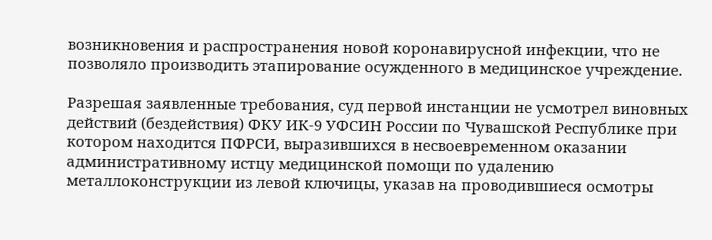возникновения и распространения новой коронавирусной инфекции, что не позволяло производить этапирование осужденного в медицинское учреждение.

Разрешая заявленные требования, суд первой инстанции не усмотрел виновных действий (бездействия) ФКУ ИК-9 УФСИН России по Чувашской Республике при котором находится ПФРСИ, выразившихся в несвоевременном оказании административному истцу медицинской помощи по удалению металлоконструкции из левой ключицы, указав на проводившиеся осмотры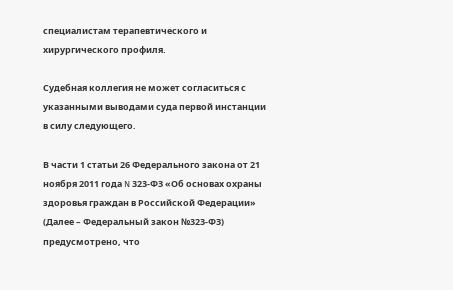специалистам терапевтического и хирургического профиля.

Судебная коллегия не может согласиться с указанными выводами суда первой инстанции в силу следующего.

В части 1 статьи 26 Федерального закона от 21 ноября 2011 года N 323-ФЗ «Об основах охраны здоровья граждан в Российской Федерации» (Далее – Федеральный закон №323-ФЗ) предусмотрено, что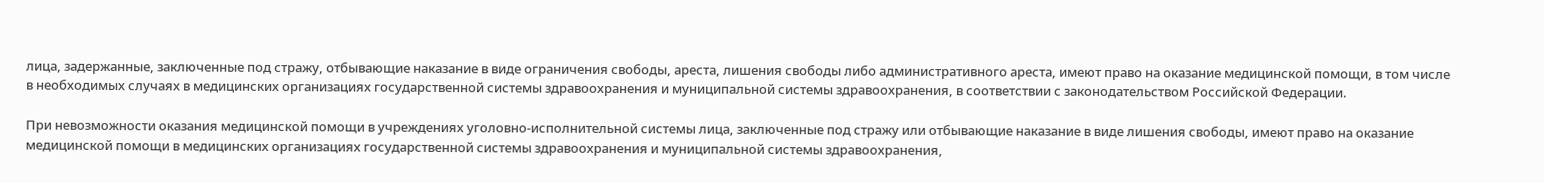лица, задержанные, заключенные под стражу, отбывающие наказание в виде ограничения свободы, ареста, лишения свободы либо административного ареста, имеют право на оказание медицинской помощи, в том числе в необходимых случаях в медицинских организациях государственной системы здравоохранения и муниципальной системы здравоохранения, в соответствии с законодательством Российской Федерации.

При невозможности оказания медицинской помощи в учреждениях уголовно-исполнительной системы лица, заключенные под стражу или отбывающие наказание в виде лишения свободы, имеют право на оказание медицинской помощи в медицинских организациях государственной системы здравоохранения и муниципальной системы здравоохранения,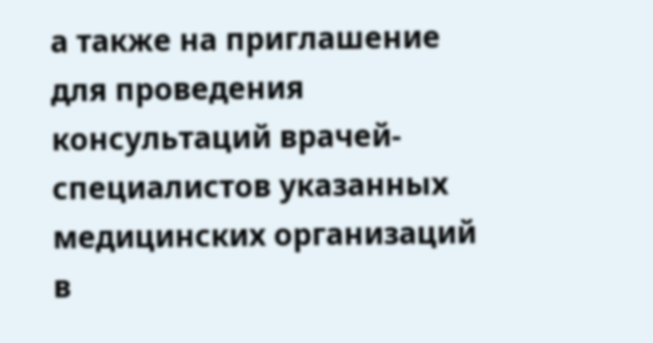а также на приглашение для проведения консультаций врачей-специалистов указанных медицинских организаций в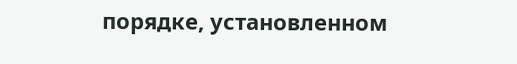порядке, установленном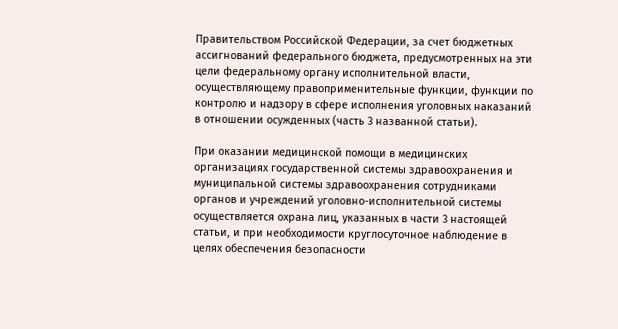Правительством Российской Федерации, за счет бюджетных ассигнований федерального бюджета, предусмотренных на эти цели федеральному органу исполнительной власти, осуществляющему правоприменительные функции, функции по контролю и надзору в сфере исполнения уголовных наказаний в отношении осужденных (часть 3 названной статьи).

При оказании медицинской помощи в медицинских организациях государственной системы здравоохранения и муниципальной системы здравоохранения сотрудниками органов и учреждений уголовно-исполнительной системы осуществляется охрана лиц, указанных в части 3 настоящей статьи, и при необходимости круглосуточное наблюдение в целях обеспечения безопасности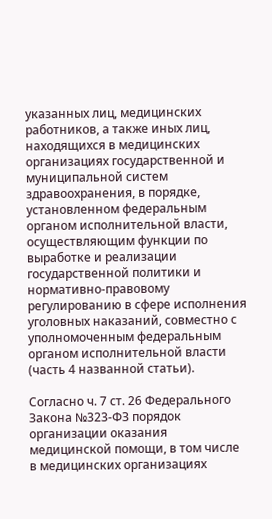указанных лиц, медицинских работников, а также иных лиц, находящихся в медицинских организациях государственной и муниципальной систем здравоохранения, в порядке, установленном федеральным органом исполнительной власти, осуществляющим функции по выработке и реализации государственной политики и нормативно-правовому регулированию в сфере исполнения уголовных наказаний, совместно с уполномоченным федеральным органом исполнительной власти (часть 4 названной статьи).

Согласно ч. 7 ст. 26 Федерального Закона №323-ФЗ порядок организации оказания медицинской помощи, в том числе в медицинских организациях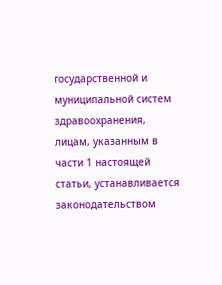государственной и муниципальной систем здравоохранения, лицам, указанным в части 1 настоящей статьи, устанавливается законодательством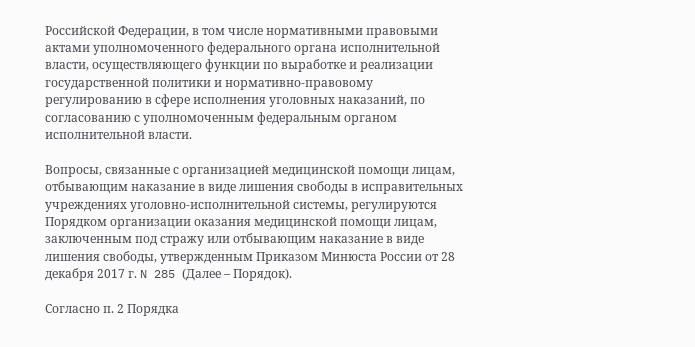Российской Федерации, в том числе нормативными правовыми актами уполномоченного федерального органа исполнительной власти, осуществляющего функции по выработке и реализации государственной политики и нормативно-правовому регулированию в сфере исполнения уголовных наказаний, по согласованию с уполномоченным федеральным органом исполнительной власти.

Вопросы, связанные с организацией медицинской помощи лицам, отбывающим наказание в виде лишения свободы в исправительных учреждениях уголовно-исполнительной системы, регулируются Порядком организации оказания медицинской помощи лицам, заключенным под стражу или отбывающим наказание в виде лишения свободы, утвержденным Приказом Минюста России от 28 декабря 2017 г. N 285 (Далее – Порядок).

Согласно п. 2 Порядка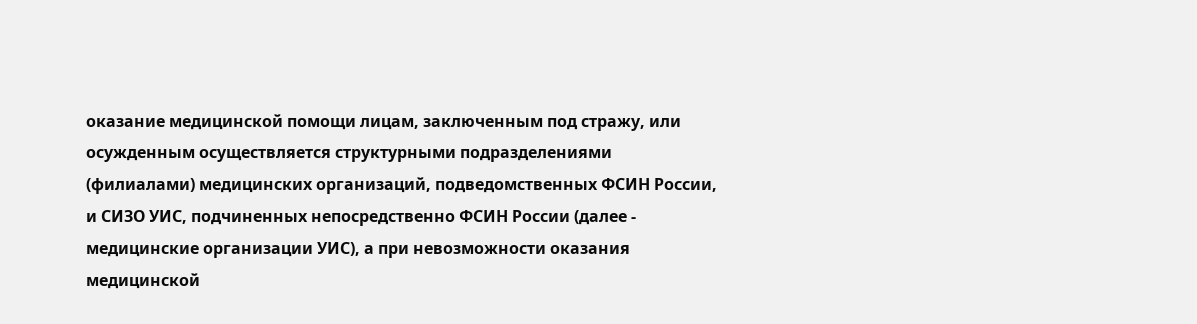оказание медицинской помощи лицам, заключенным под стражу, или осужденным осуществляется структурными подразделениями (филиалами) медицинских организаций, подведомственных ФСИН России, и СИЗО УИС, подчиненных непосредственно ФСИН России (далее - медицинские организации УИС), а при невозможности оказания медицинской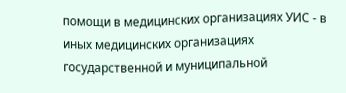помощи в медицинских организациях УИС - в иных медицинских организациях государственной и муниципальной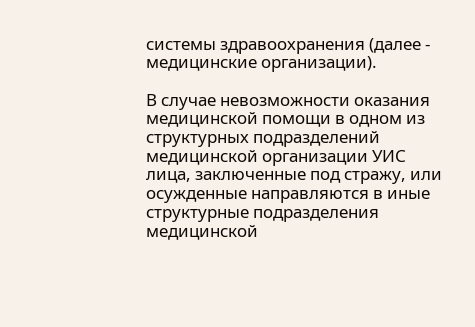системы здравоохранения (далее - медицинские организации).

В случае невозможности оказания медицинской помощи в одном из структурных подразделений медицинской организации УИС лица, заключенные под стражу, или осужденные направляются в иные структурные подразделения медицинской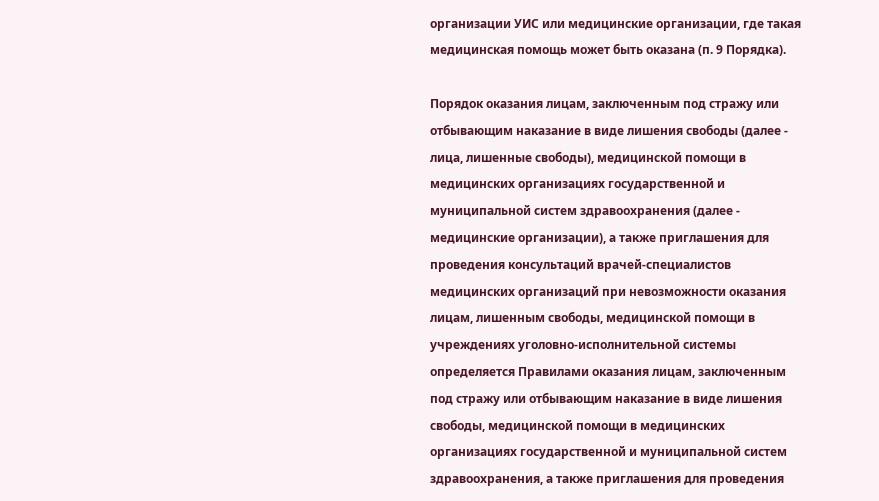организации УИС или медицинские организации, где такая медицинская помощь может быть оказана (п. 9 Порядка).

Порядок оказания лицам, заключенным под стражу или отбывающим наказание в виде лишения свободы (далее - лица, лишенные свободы), медицинской помощи в медицинских организациях государственной и муниципальной систем здравоохранения (далее - медицинские организации), а также приглашения для проведения консультаций врачей-специалистов медицинских организаций при невозможности оказания лицам, лишенным свободы, медицинской помощи в учреждениях уголовно-исполнительной системы определяется Правилами оказания лицам, заключенным под стражу или отбывающим наказание в виде лишения свободы, медицинской помощи в медицинских организациях государственной и муниципальной систем здравоохранения, а также приглашения для проведения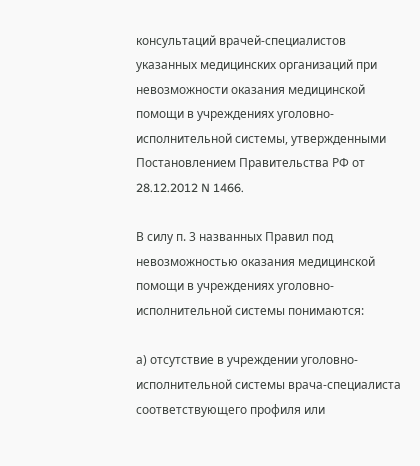консультаций врачей-специалистов указанных медицинских организаций при невозможности оказания медицинской помощи в учреждениях уголовно-исполнительной системы, утвержденными Постановлением Правительства РФ от 28.12.2012 N 1466.

В силу п. 3 названных Правил под невозможностью оказания медицинской помощи в учреждениях уголовно-исполнительной системы понимаются:

а) отсутствие в учреждении уголовно-исполнительной системы врача-специалиста соответствующего профиля или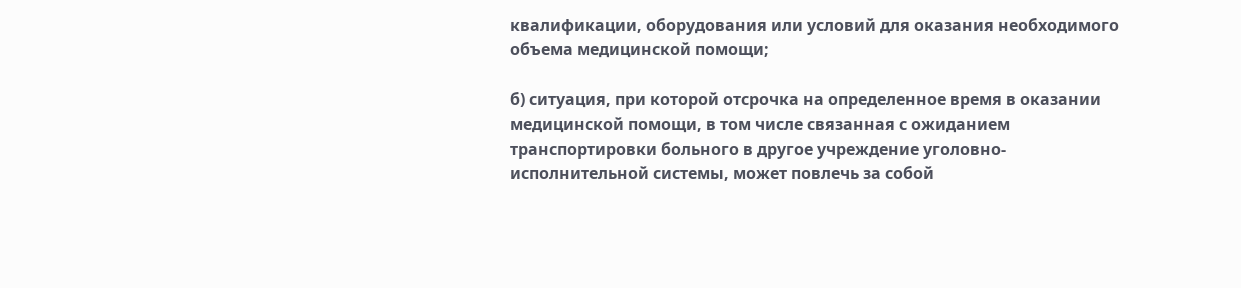квалификации, оборудования или условий для оказания необходимого объема медицинской помощи;

б) ситуация, при которой отсрочка на определенное время в оказании медицинской помощи, в том числе связанная с ожиданием транспортировки больного в другое учреждение уголовно-исполнительной системы, может повлечь за собой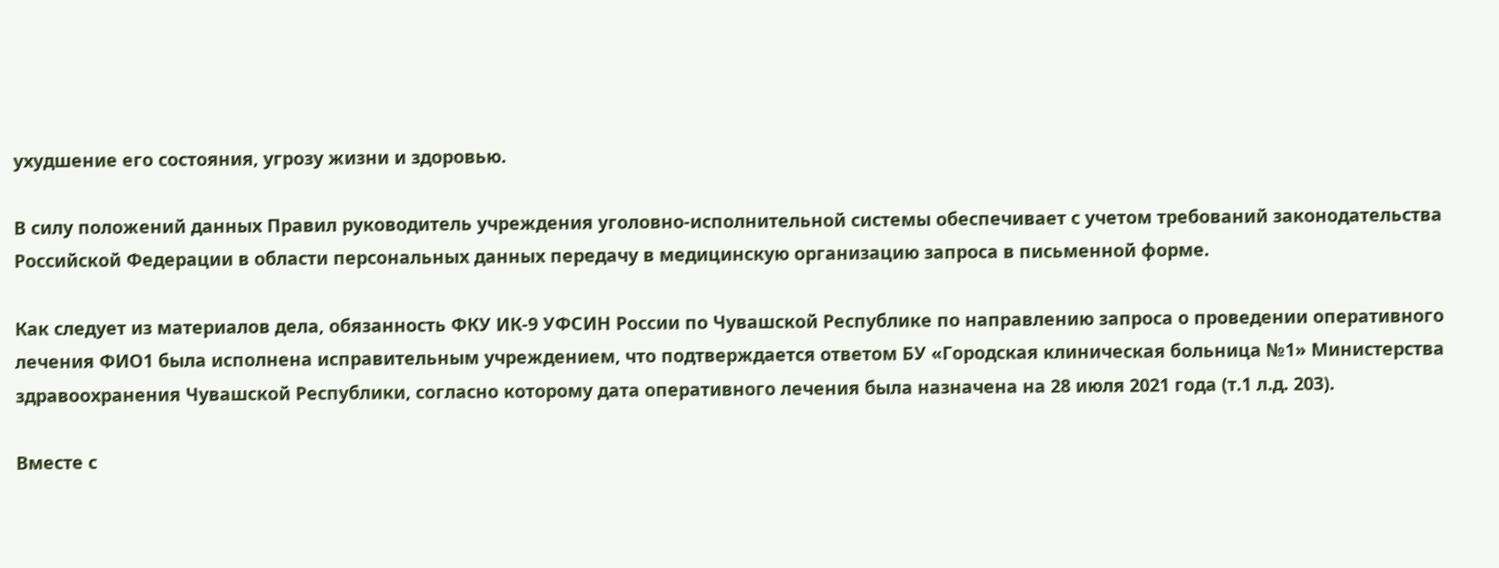ухудшение его состояния, угрозу жизни и здоровью.

В силу положений данных Правил руководитель учреждения уголовно-исполнительной системы обеспечивает с учетом требований законодательства Российской Федерации в области персональных данных передачу в медицинскую организацию запроса в письменной форме.

Как следует из материалов дела, обязанность ФКУ ИК-9 УФСИН России по Чувашской Республике по направлению запроса о проведении оперативного лечения ФИО1 была исполнена исправительным учреждением, что подтверждается ответом БУ «Городская клиническая больница №1» Министерства здравоохранения Чувашской Республики, согласно которому дата оперативного лечения была назначена на 28 июля 2021 года (т.1 л.д. 203).

Вместе с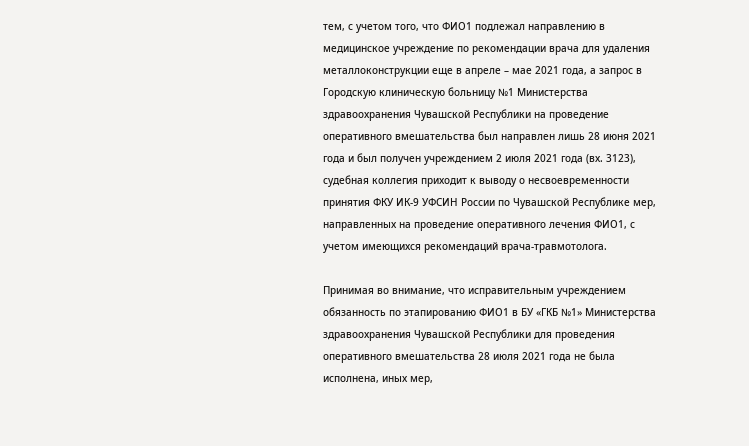тем, с учетом того, что ФИО1 подлежал направлению в медицинское учреждение по рекомендации врача для удаления металлоконструкции еще в апреле – мае 2021 года, а запрос в Городскую клиническую больницу №1 Министерства здравоохранения Чувашской Республики на проведение оперативного вмешательства был направлен лишь 28 июня 2021 года и был получен учреждением 2 июля 2021 года (вх. 3123), судебная коллегия приходит к выводу о несвоевременности принятия ФКУ ИК-9 УФСИН России по Чувашской Республике мер, направленных на проведение оперативного лечения ФИО1, с учетом имеющихся рекомендаций врача-травмотолога.

Принимая во внимание, что исправительным учреждением обязанность по этапированию ФИО1 в БУ «ГКБ №1» Министерства здравоохранения Чувашской Республики для проведения оперативного вмешательства 28 июля 2021 года не была исполнена, иных мер,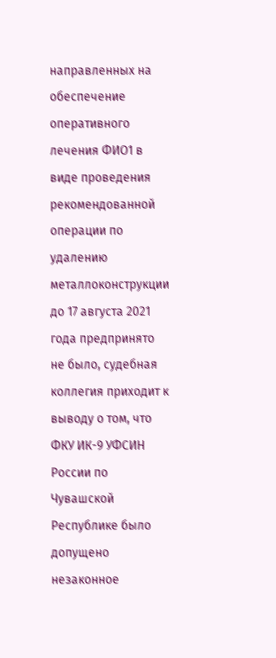направленных на обеспечение оперативного лечения ФИО1 в виде проведения рекомендованной операции по удалению металлоконструкции до 17 августа 2021 года предпринято не было, судебная коллегия приходит к выводу о том, что ФКУ ИК-9 УФСИН России по Чувашской Республике было допущено незаконное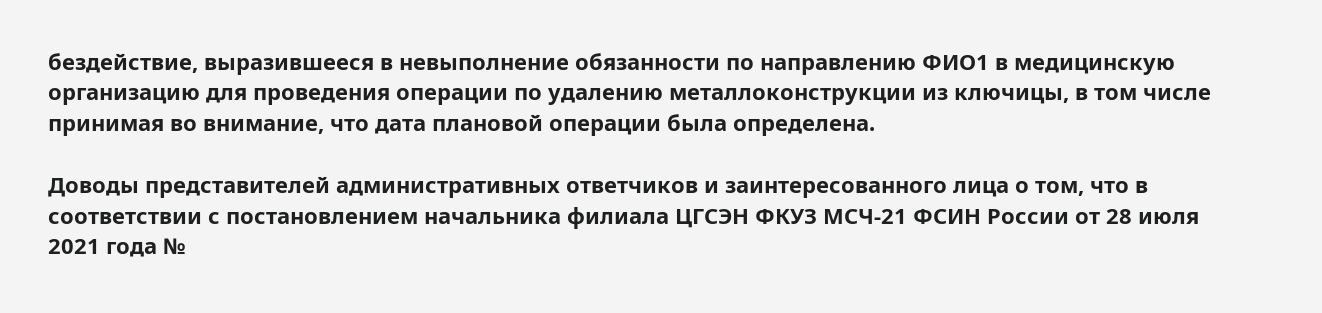бездействие, выразившееся в невыполнение обязанности по направлению ФИО1 в медицинскую организацию для проведения операции по удалению металлоконструкции из ключицы, в том числе принимая во внимание, что дата плановой операции была определена.

Доводы представителей административных ответчиков и заинтересованного лица о том, что в соответствии с постановлением начальника филиала ЦГСЭН ФКУЗ МСЧ-21 ФСИН России от 28 июля 2021 года №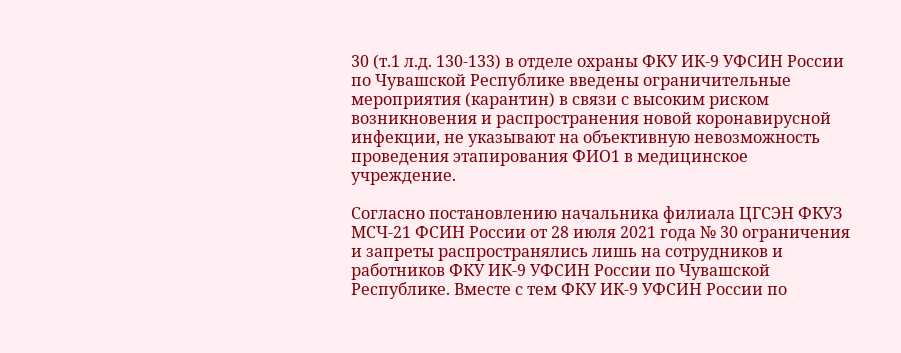30 (т.1 л.д. 130-133) в отделе охраны ФКУ ИК-9 УФСИН России по Чувашской Республике введены ограничительные мероприятия (карантин) в связи с высоким риском возникновения и распространения новой коронавирусной инфекции, не указывают на объективную невозможность проведения этапирования ФИО1 в медицинское учреждение.

Согласно постановлению начальника филиала ЦГСЭН ФКУЗ МСЧ-21 ФСИН России от 28 июля 2021 года № 30 ограничения и запреты распространялись лишь на сотрудников и работников ФКУ ИК-9 УФСИН России по Чувашской Республике. Вместе с тем ФКУ ИК-9 УФСИН России по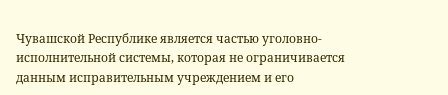Чувашской Республике является частью уголовно-исполнительной системы, которая не ограничивается данным исправительным учреждением и его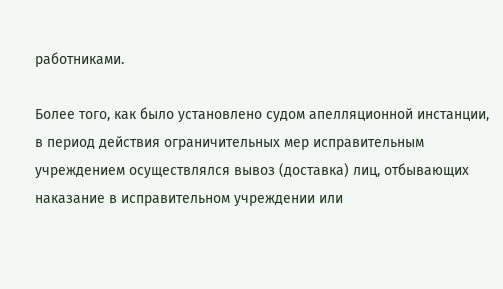работниками.

Более того, как было установлено судом апелляционной инстанции, в период действия ограничительных мер исправительным учреждением осуществлялся вывоз (доставка) лиц, отбывающих наказание в исправительном учреждении или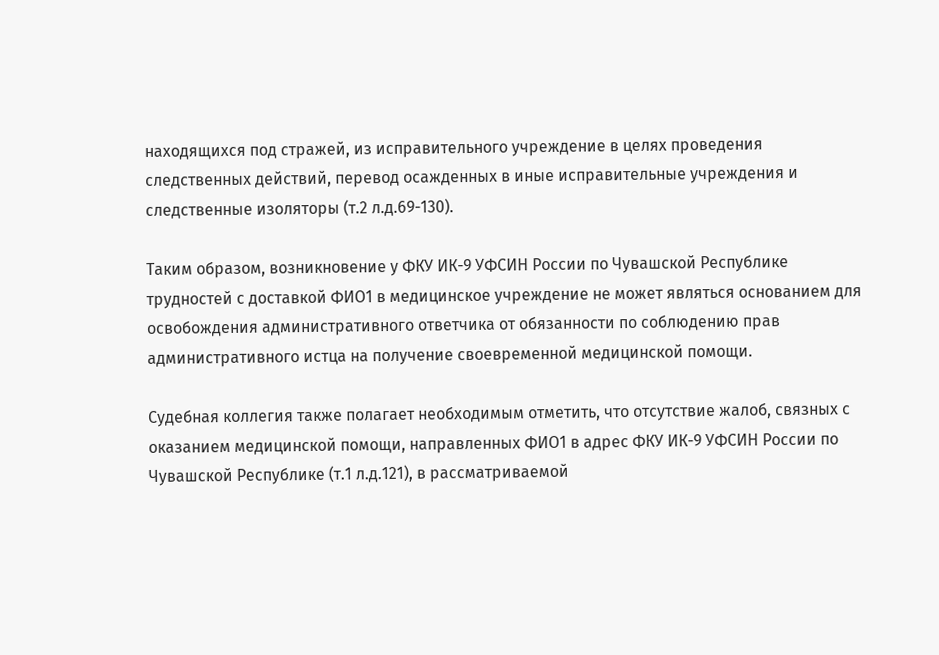находящихся под стражей, из исправительного учреждение в целях проведения следственных действий, перевод осажденных в иные исправительные учреждения и следственные изоляторы (т.2 л.д.69-130).

Таким образом, возникновение у ФКУ ИК-9 УФСИН России по Чувашской Республике трудностей с доставкой ФИО1 в медицинское учреждение не может являться основанием для освобождения административного ответчика от обязанности по соблюдению прав административного истца на получение своевременной медицинской помощи.

Судебная коллегия также полагает необходимым отметить, что отсутствие жалоб, связных с оказанием медицинской помощи, направленных ФИО1 в адрес ФКУ ИК-9 УФСИН России по Чувашской Республике (т.1 л.д.121), в рассматриваемой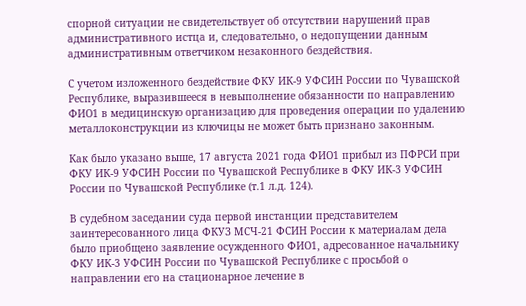спорной ситуации не свидетельствует об отсутствии нарушений прав административного истца и, следовательно, о недопущении данным административным ответчиком незаконного бездействия.

С учетом изложенного бездействие ФКУ ИК-9 УФСИН России по Чувашской Республике, выразившееся в невыполнение обязанности по направлению ФИО1 в медицинскую организацию для проведения операции по удалению металлоконструкции из ключицы не может быть признано законным.

Как было указано выше, 17 августа 2021 года ФИО1 прибыл из ПФРСИ при ФКУ ИК-9 УФСИН России по Чувашской Республике в ФКУ ИК-3 УФСИН России по Чувашской Республике (т.1 л.д. 124).

В судебном заседании суда первой инстанции представителем заинтересованного лица ФКУЗ МСЧ-21 ФСИН России к материалам дела было приобщено заявление осужденного ФИО1, адресованное начальнику ФКУ ИК-3 УФСИН России по Чувашской Республике с просьбой о направлении его на стационарное лечение в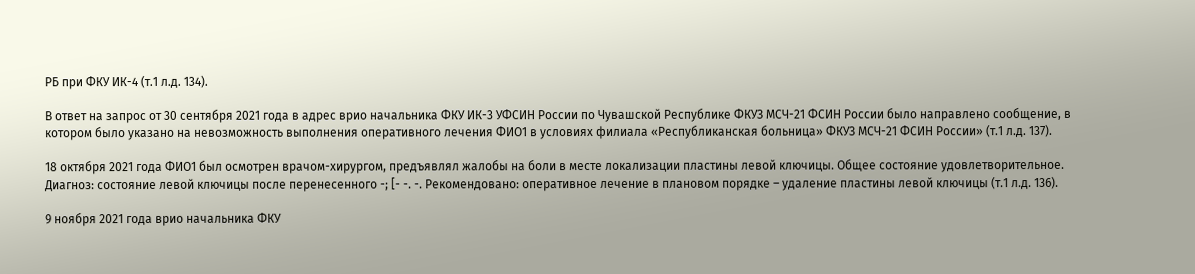РБ при ФКУ ИК-4 (т.1 л.д. 134).

В ответ на запрос от 30 сентября 2021 года в адрес врио начальника ФКУ ИК-3 УФСИН России по Чувашской Республике ФКУЗ МСЧ-21 ФСИН России было направлено сообщение, в котором было указано на невозможность выполнения оперативного лечения ФИО1 в условиях филиала «Республиканская больница» ФКУЗ МСЧ-21 ФСИН России» (т.1 л.д. 137).

18 октября 2021 года ФИО1 был осмотрен врачом-хирургом, предъявлял жалобы на боли в месте локализации пластины левой ключицы. Общее состояние удовлетворительное. Диагноз: состояние левой ключицы после перенесенного -; [- -. -. Рекомендовано: оперативное лечение в плановом порядке – удаление пластины левой ключицы (т.1 л.д. 136).

9 ноября 2021 года врио начальника ФКУ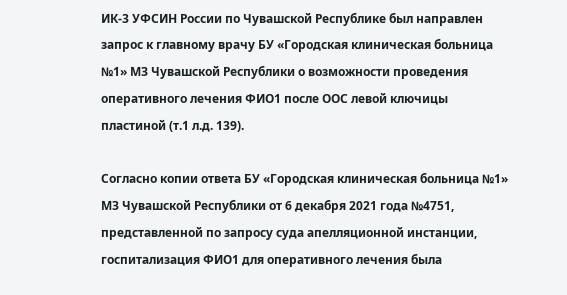ИК-3 УФСИН России по Чувашской Республике был направлен запрос к главному врачу БУ «Городская клиническая больница №1» МЗ Чувашской Республики о возможности проведения оперативного лечения ФИО1 после ООС левой ключицы пластиной (т.1 л.д. 139).

Согласно копии ответа БУ «Городская клиническая больница №1» МЗ Чувашской Республики от 6 декабря 2021 года №4751, представленной по запросу суда апелляционной инстанции, госпитализация ФИО1 для оперативного лечения была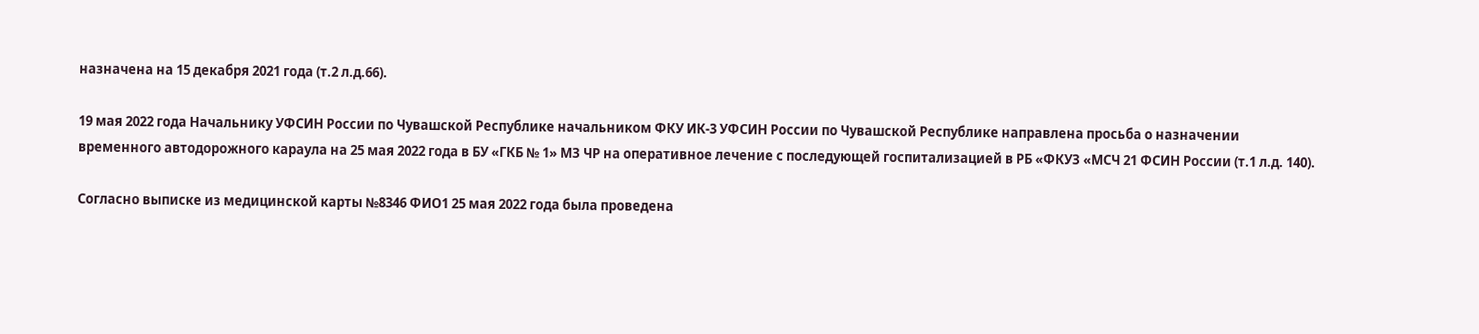назначена на 15 декабря 2021 года (т.2 л.д.66).

19 мая 2022 года Начальнику УФСИН России по Чувашской Республике начальником ФКУ ИК-3 УФСИН России по Чувашской Республике направлена просьба о назначении временного автодорожного караула на 25 мая 2022 года в БУ «ГКБ № 1» МЗ ЧР на оперативное лечение с последующей госпитализацией в РБ «ФКУЗ «МСЧ 21 ФСИН России (т.1 л.д. 140).

Согласно выписке из медицинской карты №8346 ФИО1 25 мая 2022 года была проведена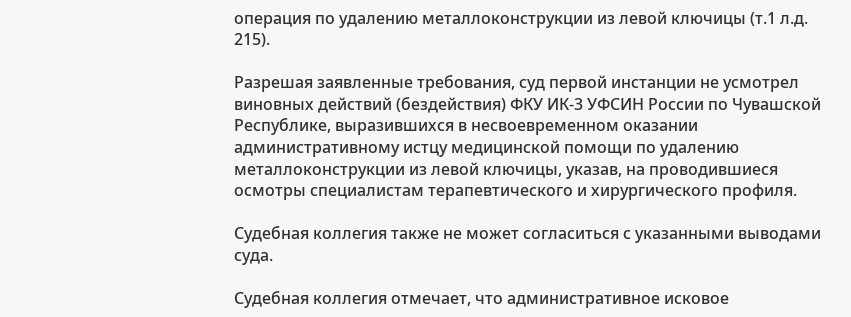операция по удалению металлоконструкции из левой ключицы (т.1 л.д. 215).

Разрешая заявленные требования, суд первой инстанции не усмотрел виновных действий (бездействия) ФКУ ИК-3 УФСИН России по Чувашской Республике, выразившихся в несвоевременном оказании административному истцу медицинской помощи по удалению металлоконструкции из левой ключицы, указав, на проводившиеся осмотры специалистам терапевтического и хирургического профиля.

Судебная коллегия также не может согласиться с указанными выводами суда.

Судебная коллегия отмечает, что административное исковое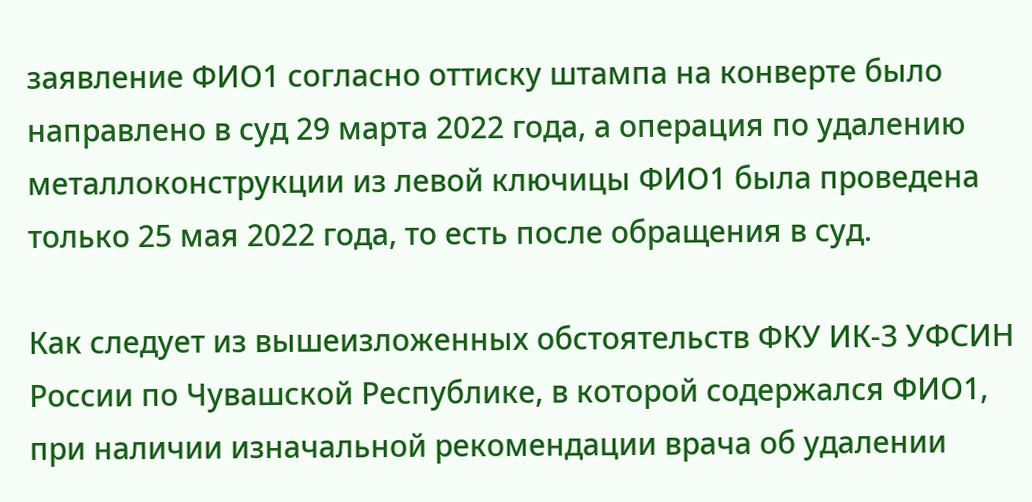заявление ФИО1 согласно оттиску штампа на конверте было направлено в суд 29 марта 2022 года, а операция по удалению металлоконструкции из левой ключицы ФИО1 была проведена только 25 мая 2022 года, то есть после обращения в суд.

Как следует из вышеизложенных обстоятельств ФКУ ИК-3 УФСИН России по Чувашской Республике, в которой содержался ФИО1, при наличии изначальной рекомендации врача об удалении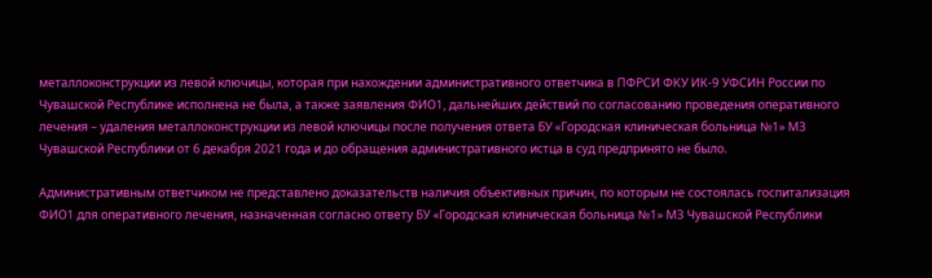металлоконструкции из левой ключицы, которая при нахождении административного ответчика в ПФРСИ ФКУ ИК-9 УФСИН России по Чувашской Республике исполнена не была, а также заявления ФИО1, дальнейших действий по согласованию проведения оперативного лечения – удаления металлоконструкции из левой ключицы после получения ответа БУ «Городская клиническая больница №1» МЗ Чувашской Республики от 6 декабря 2021 года и до обращения административного истца в суд предпринято не было.

Административным ответчиком не представлено доказательств наличия объективных причин, по которым не состоялась госпитализация ФИО1 для оперативного лечения, назначенная согласно ответу БУ «Городская клиническая больница №1» МЗ Чувашской Республики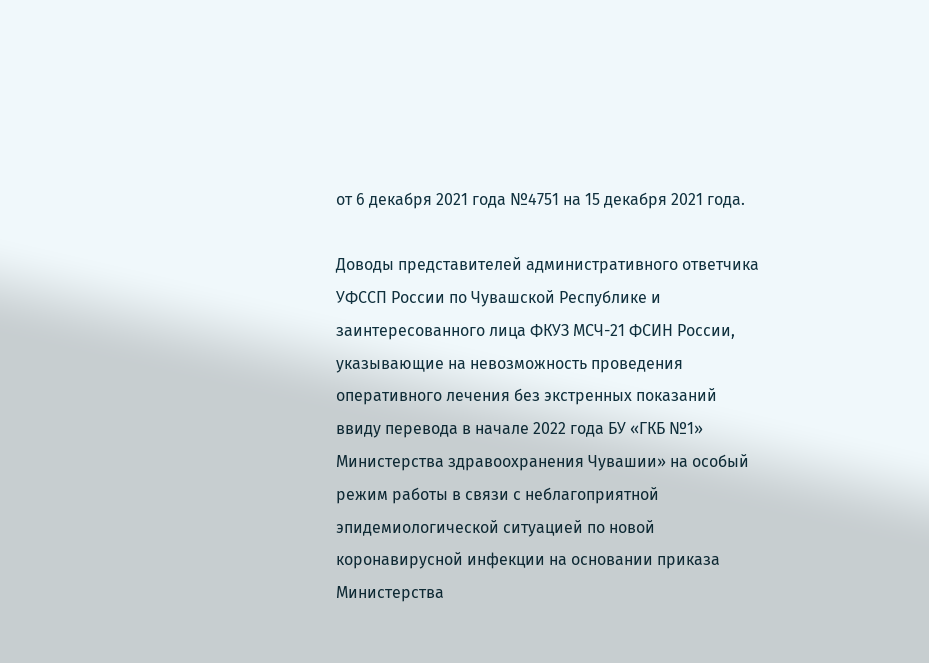от 6 декабря 2021 года №4751 на 15 декабря 2021 года.

Доводы представителей административного ответчика УФССП России по Чувашской Республике и заинтересованного лица ФКУЗ МСЧ-21 ФСИН России, указывающие на невозможность проведения оперативного лечения без экстренных показаний ввиду перевода в начале 2022 года БУ «ГКБ №1» Министерства здравоохранения Чувашии» на особый режим работы в связи с неблагоприятной эпидемиологической ситуацией по новой коронавирусной инфекции на основании приказа Министерства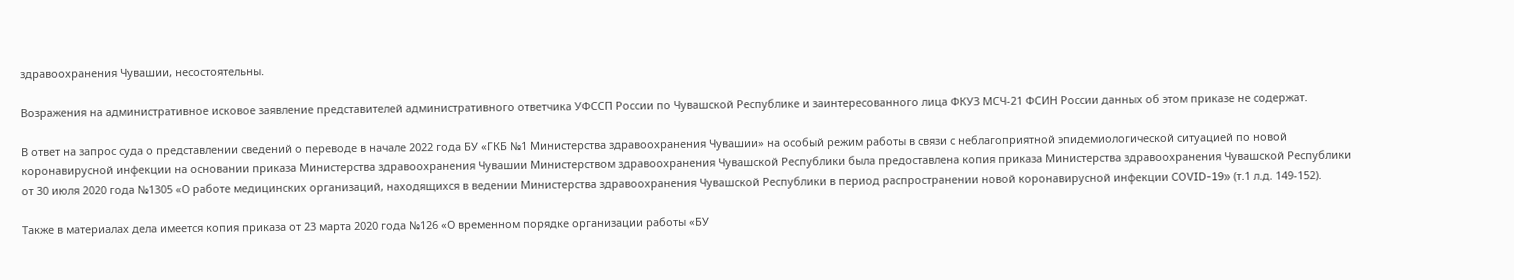здравоохранения Чувашии, несостоятельны.

Возражения на административное исковое заявление представителей административного ответчика УФССП России по Чувашской Республике и заинтересованного лица ФКУЗ МСЧ-21 ФСИН России данных об этом приказе не содержат.

В ответ на запрос суда о представлении сведений о переводе в начале 2022 года БУ «ГКБ №1 Министерства здравоохранения Чувашии» на особый режим работы в связи с неблагоприятной эпидемиологической ситуацией по новой коронавирусной инфекции на основании приказа Министерства здравоохранения Чувашии Министерством здравоохранения Чувашской Республики была предоставлена копия приказа Министерства здравоохранения Чувашской Республики от 30 июля 2020 года №1305 «О работе медицинских организаций, находящихся в ведении Министерства здравоохранения Чувашской Республики в период распространении новой коронавирусной инфекции COVID-19» (т.1 л.д. 149-152).

Также в материалах дела имеется копия приказа от 23 марта 2020 года №126 «О временном порядке организации работы «БУ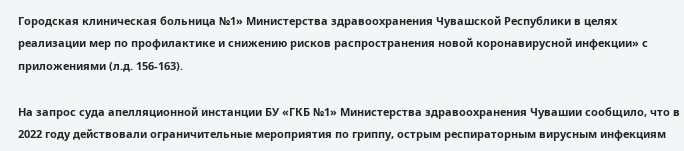Городская клиническая больница №1» Министерства здравоохранения Чувашской Республики в целях реализации мер по профилактике и снижению рисков распространения новой коронавирусной инфекции» с приложениями (л.д. 156-163).

На запрос суда апелляционной инстанции БУ «ГКБ №1» Министерства здравоохранения Чувашии сообщило, что в 2022 году действовали ограничительные мероприятия по гриппу, острым респираторным вирусным инфекциям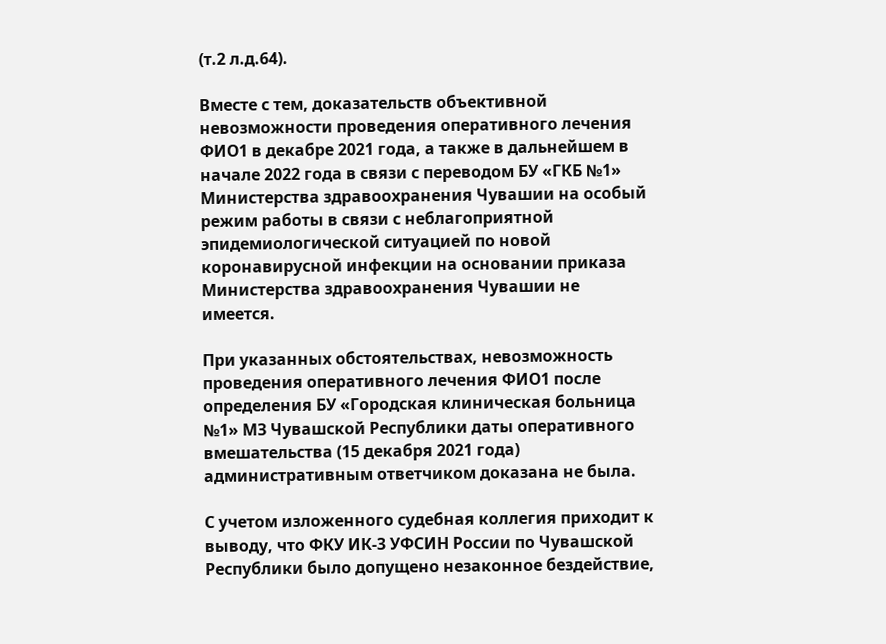(т.2 л.д.64).

Вместе с тем, доказательств объективной невозможности проведения оперативного лечения ФИО1 в декабре 2021 года, а также в дальнейшем в начале 2022 года в связи с переводом БУ «ГКБ №1» Министерства здравоохранения Чувашии на особый режим работы в связи с неблагоприятной эпидемиологической ситуацией по новой коронавирусной инфекции на основании приказа Министерства здравоохранения Чувашии не имеется.

При указанных обстоятельствах, невозможность проведения оперативного лечения ФИО1 после определения БУ «Городская клиническая больница №1» МЗ Чувашской Республики даты оперативного вмешательства (15 декабря 2021 года) административным ответчиком доказана не была.

С учетом изложенного судебная коллегия приходит к выводу, что ФКУ ИК-3 УФСИН России по Чувашской Республики было допущено незаконное бездействие,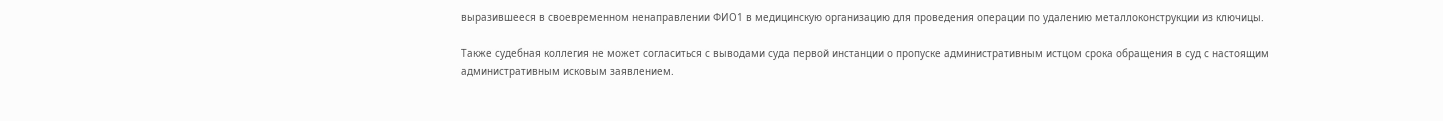выразившееся в своевременном ненаправлении ФИО1 в медицинскую организацию для проведения операции по удалению металлоконструкции из ключицы.

Также судебная коллегия не может согласиться с выводами суда первой инстанции о пропуске административным истцом срока обращения в суд с настоящим административным исковым заявлением.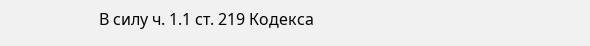В силу ч. 1.1 ст. 219 Кодекса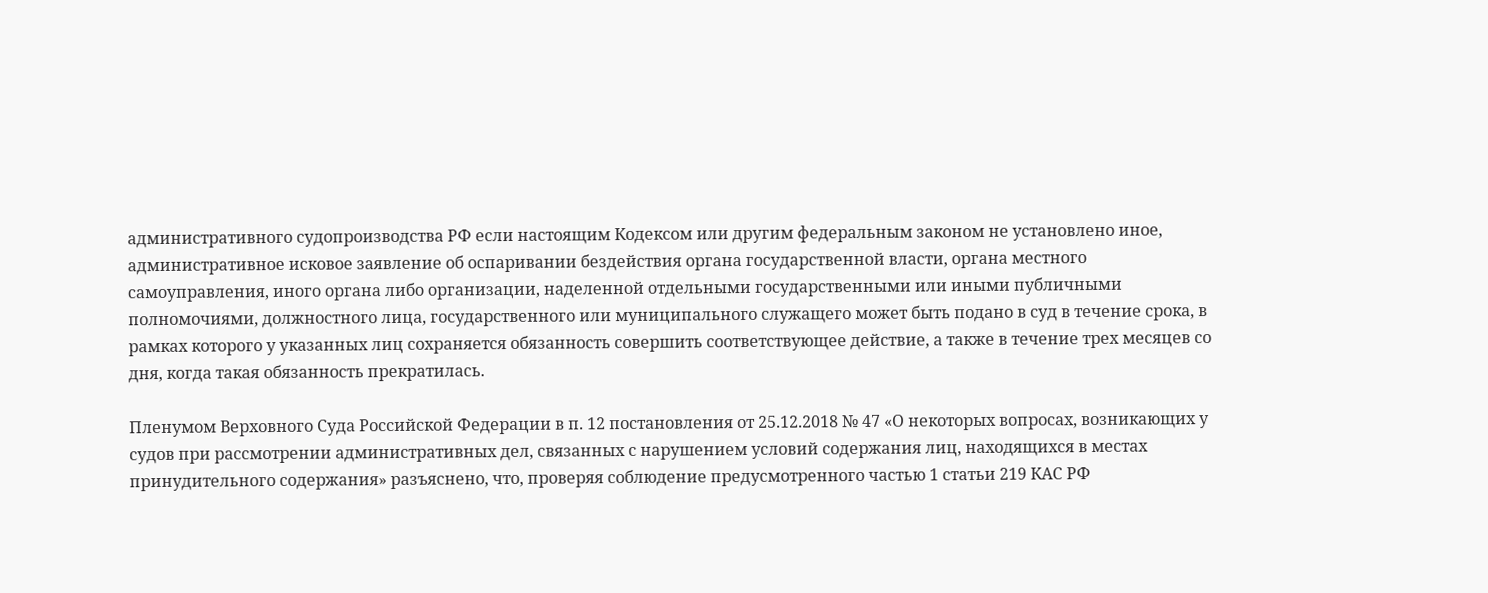административного судопроизводства РФ если настоящим Кодексом или другим федеральным законом не установлено иное, административное исковое заявление об оспаривании бездействия органа государственной власти, органа местного самоуправления, иного органа либо организации, наделенной отдельными государственными или иными публичными полномочиями, должностного лица, государственного или муниципального служащего может быть подано в суд в течение срока, в рамках которого у указанных лиц сохраняется обязанность совершить соответствующее действие, а также в течение трех месяцев со дня, когда такая обязанность прекратилась.

Пленумом Верховного Суда Российской Федерации в п. 12 постановления от 25.12.2018 № 47 «О некоторых вопросах, возникающих у судов при рассмотрении административных дел, связанных с нарушением условий содержания лиц, находящихся в местах принудительного содержания» разъяснено, что, проверяя соблюдение предусмотренного частью 1 статьи 219 КАС РФ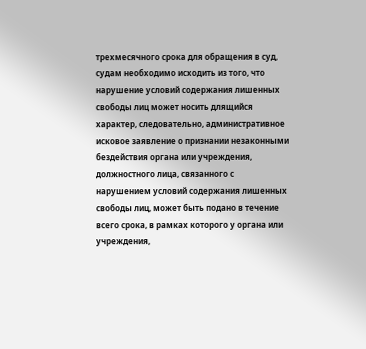трехмесячного срока для обращения в суд, судам необходимо исходить из того, что нарушение условий содержания лишенных свободы лиц может носить длящийся характер, следовательно, административное исковое заявление о признании незаконными бездействия органа или учреждения, должностного лица, связанного с нарушением условий содержания лишенных свободы лиц, может быть подано в течение всего срока, в рамках которого у органа или учреждения,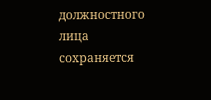должностного лица сохраняется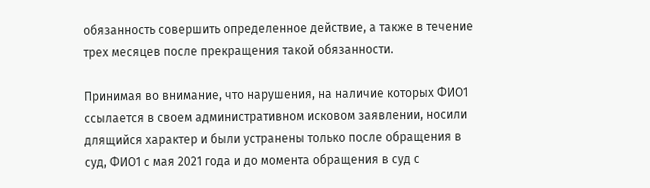обязанность совершить определенное действие, а также в течение трех месяцев после прекращения такой обязанности.

Принимая во внимание, что нарушения, на наличие которых ФИО1 ссылается в своем административном исковом заявлении, носили длящийся характер и были устранены только после обращения в суд, ФИО1 с мая 2021 года и до момента обращения в суд с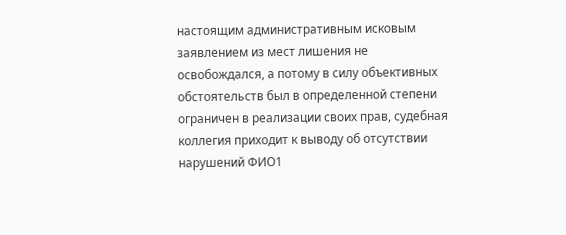настоящим административным исковым заявлением из мест лишения не освобождался, а потому в силу объективных обстоятельств был в определенной степени ограничен в реализации своих прав, судебная коллегия приходит к выводу об отсутствии нарушений ФИО1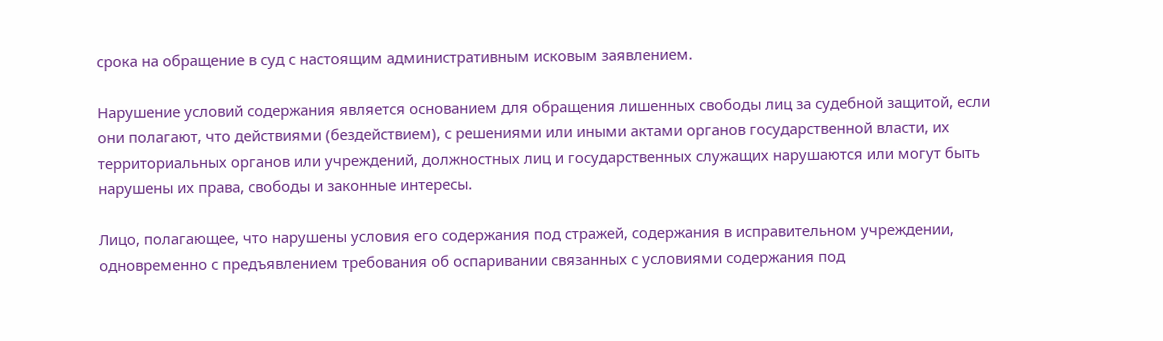срока на обращение в суд с настоящим административным исковым заявлением.

Нарушение условий содержания является основанием для обращения лишенных свободы лиц за судебной защитой, если они полагают, что действиями (бездействием), с решениями или иными актами органов государственной власти, их территориальных органов или учреждений, должностных лиц и государственных служащих нарушаются или могут быть нарушены их права, свободы и законные интересы.

Лицо, полагающее, что нарушены условия его содержания под стражей, содержания в исправительном учреждении, одновременно с предъявлением требования об оспаривании связанных с условиями содержания под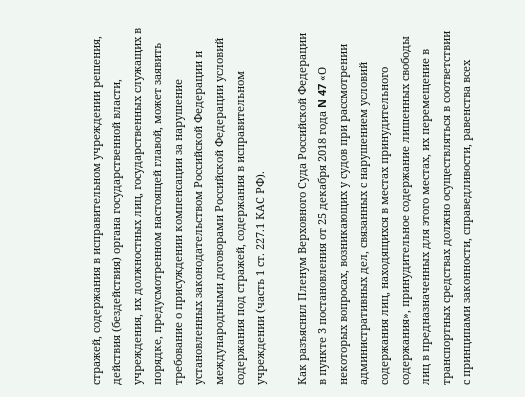стражей, содержания в исправительном учреждении решения, действия (бездействия) органа государственной власти, учреждения, их должностных лиц, государственных служащих в порядке, предусмотренном настоящей главой, может заявить требование о присуждении компенсации за нарушение установленных законодательством Российской Федерации и международными договорами Российской Федерации условий содержания под стражей, содержания в исправительном учреждении (часть 1 ст. 227.1 КАС РФ).

Как разъяснил Пленум Верховного Суда Российской Федерации в пункте 3 постановления от 25 декабря 2018 года N 47 «О некоторых вопросах, возникающих у судов при рассмотрении административных дел, связанных с нарушением условий содержания лиц, находящихся в местах принудительного содержания», принудительное содержание лишенных свободы лиц в предназначенных для этого местах, их перемещение в транспортных средствах должно осуществляться в соответствии с принципами законности, справедливости, равенства всех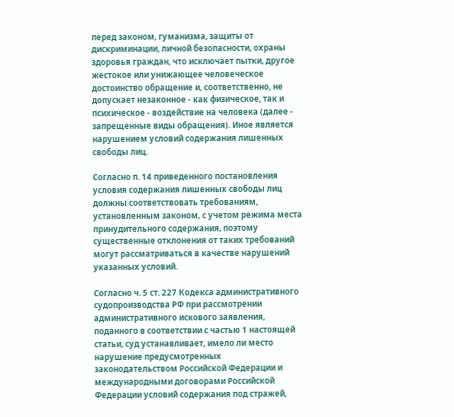перед законом, гуманизма, защиты от дискриминации, личной безопасности, охраны здоровья граждан, что исключает пытки, другое жестокое или унижающее человеческое достоинство обращение и, соответственно, не допускает незаконное - как физическое, так и психическое - воздействие на человека (далее - запрещенные виды обращения). Иное является нарушением условий содержания лишенных свободы лиц.

Согласно п. 14 приведенного постановления условия содержания лишенных свободы лиц должны соответствовать требованиям, установленным законом, с учетом режима места принудительного содержания, поэтому существенные отклонения от таких требований могут рассматриваться в качестве нарушений указанных условий.

Согласно ч. 5 ст. 227 Кодекса административного судопроизводства РФ при рассмотрении административного искового заявления, поданного в соответствии с частью 1 настоящей статьи, суд устанавливает, имело ли место нарушение предусмотренных законодательством Российской Федерации и международными договорами Российской Федерации условий содержания под стражей,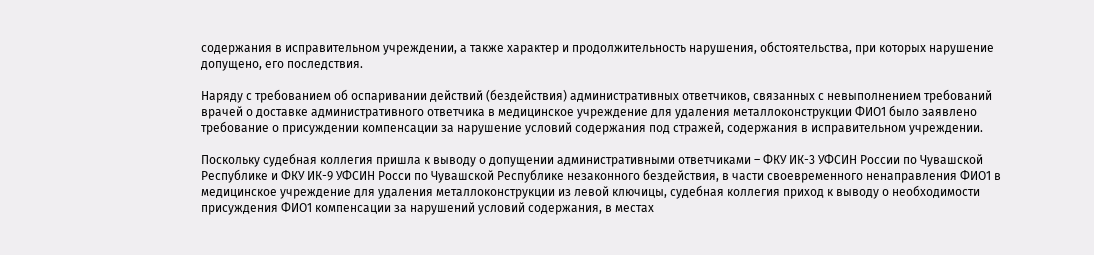содержания в исправительном учреждении, а также характер и продолжительность нарушения, обстоятельства, при которых нарушение допущено, его последствия.

Наряду с требованием об оспаривании действий (бездействия) административных ответчиков, связанных с невыполнением требований врачей о доставке административного ответчика в медицинское учреждение для удаления металлоконструкции ФИО1 было заявлено требование о присуждении компенсации за нарушение условий содержания под стражей, содержания в исправительном учреждении.

Поскольку судебная коллегия пришла к выводу о допущении административными ответчиками – ФКУ ИК-3 УФСИН России по Чувашской Республике и ФКУ ИК-9 УФСИН Росси по Чувашской Республике незаконного бездействия, в части своевременного ненаправления ФИО1 в медицинское учреждение для удаления металлоконструкции из левой ключицы, судебная коллегия приход к выводу о необходимости присуждения ФИО1 компенсации за нарушений условий содержания, в местах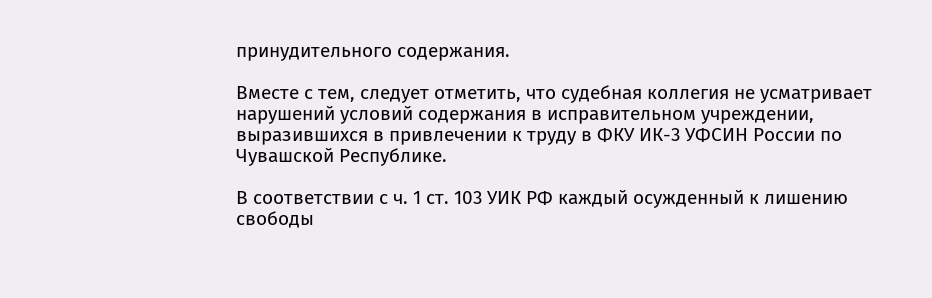принудительного содержания.

Вместе с тем, следует отметить, что судебная коллегия не усматривает нарушений условий содержания в исправительном учреждении, выразившихся в привлечении к труду в ФКУ ИК-3 УФСИН России по Чувашской Республике.

В соответствии с ч. 1 ст. 103 УИК РФ каждый осужденный к лишению свободы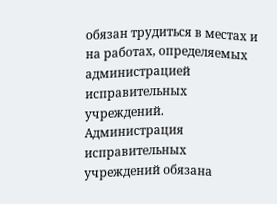обязан трудиться в местах и на работах, определяемых администрацией исправительных учреждений. Администрация исправительных учреждений обязана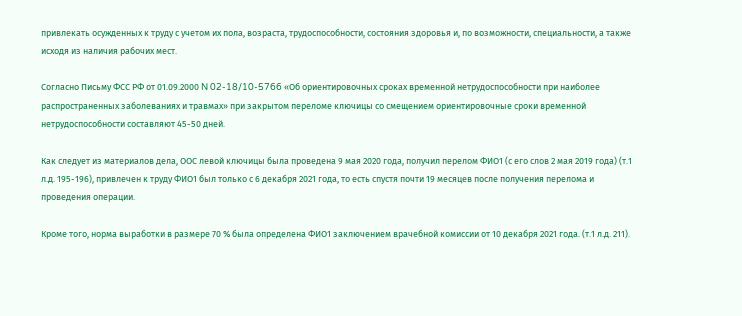привлекать осужденных к труду с учетом их пола, возраста, трудоспособности, состояния здоровья и, по возможности, специальности, а также исходя из наличия рабочих мест.

Согласно Письму ФСС РФ от 01.09.2000 N 02-18/10-5766 «Об ориентировочных сроках временной нетрудоспособности при наиболее распространенных заболеваниях и травмах» при закрытом переломе ключицы со смещением ориентировочные сроки временной нетрудоспособности составляют 45-50 дней.

Как следует из материалов дела, ООС левой ключицы была проведена 9 мая 2020 года, получил перелом ФИО1 (с его слов 2 мая 2019 года) (т.1 л.д. 195-196), привлечен к труду ФИО1 был только с 6 декабря 2021 года, то есть спустя почти 19 месяцев после получения перелома и проведения операции.

Кроме того, норма выработки в размере 70 % была определена ФИО1 заключением врачебной комиссии от 10 декабря 2021 года. (т.1 л.д. 211).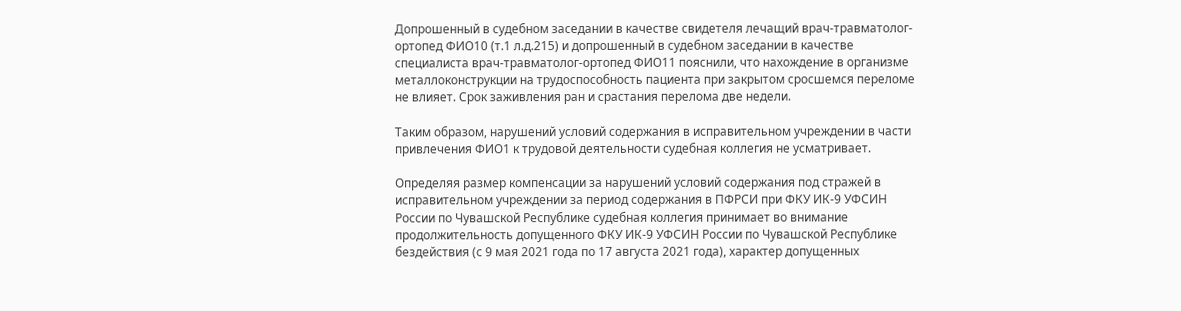Допрошенный в судебном заседании в качестве свидетеля лечащий врач-травматолог-ортопед ФИО10 (т.1 л.д.215) и допрошенный в судебном заседании в качестве специалиста врач-травматолог-ортопед ФИО11 пояснили, что нахождение в организме металлоконструкции на трудоспособность пациента при закрытом сросшемся переломе не влияет. Срок заживления ран и срастания перелома две недели.

Таким образом, нарушений условий содержания в исправительном учреждении в части привлечения ФИО1 к трудовой деятельности судебная коллегия не усматривает.

Определяя размер компенсации за нарушений условий содержания под стражей в исправительном учреждении за период содержания в ПФРСИ при ФКУ ИК-9 УФСИН России по Чувашской Республике судебная коллегия принимает во внимание продолжительность допущенного ФКУ ИК-9 УФСИН России по Чувашской Республике бездействия (с 9 мая 2021 года по 17 августа 2021 года), характер допущенных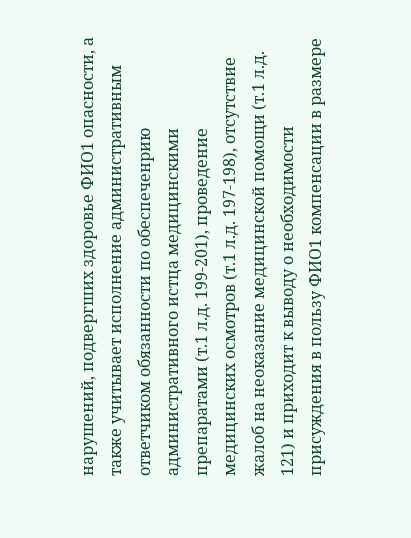нарушений, подвергших здоровье ФИО1 опасности, а также учитывает исполнение административным ответчиком обязанности по обеспеченрию административного истца медицинскими препаратами (т.1 л.д. 199-201), проведение медицинских осмотров (т.1 л.д. 197-198), отсутствие жалоб на неоказание медицинской помощи (т.1 л.д. 121) и приходит к выводу о необходимости присуждения в пользу ФИО1 компенсации в размере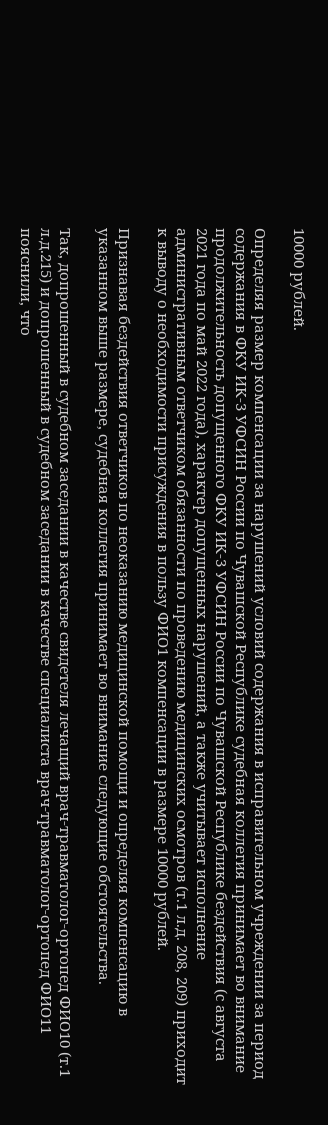10000 рублей.

Определяя размер компенсации за нарушений условий содержания в исправительном учреждении за период содержания в ФКУ ИК-3 УФСИН России по Чувашской Республике судебная коллегия принимает во внимание продолжительность допущенного ФКУ ИК-3 УФСИН России по Чувашской Республике бездействия (с августа 2021 года по май 2022 года), характер допущенных нарушений, а также учитывает исполнение административным ответчиком обязанности по проведению медицинских осмотров (т.1 л.д. 208, 209) приходит к выводу о необходимости присуждения в пользу ФИО1 компенсации в размере 10000 рублей.

Признавая бездействия ответчиков по неоказанию медицинской помощи и определяя компенсацию в указанном выше размере, судебная коллегия принимает во внимание следующие обстоятельства.

Так, допрошенный в судебном заседании в качестве свидетеля лечащий врач-травматолог-ортопед ФИО10 (т.1 л.д.215) и допрошенный в судебном заседании в качестве специалиста врач-травматолог-ортопед ФИО11 пояснили, что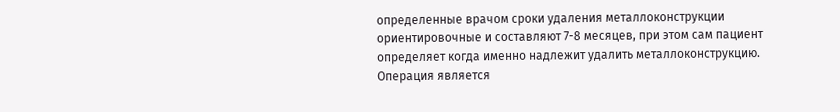определенные врачом сроки удаления металлоконструкции ориентировочные и составляют 7-8 месяцев, при этом сам пациент определяет когда именно надлежит удалить металлоконструкцию. Операция является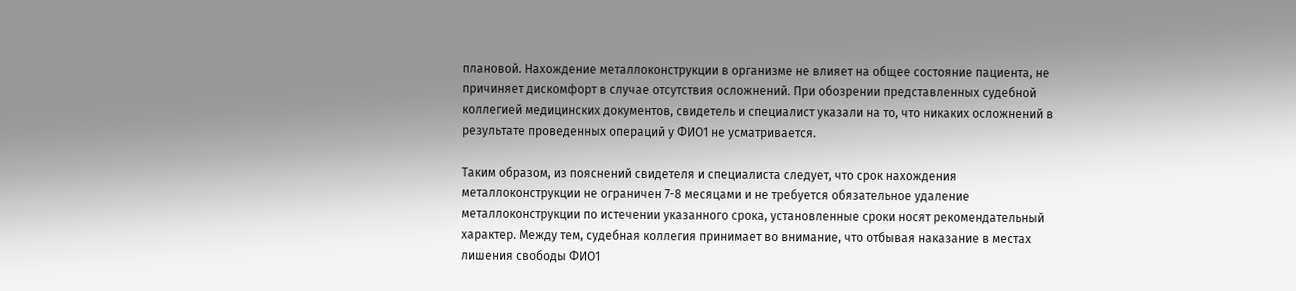плановой. Нахождение металлоконструкции в организме не влияет на общее состояние пациента, не причиняет дискомфорт в случае отсутствия осложнений. При обозрении представленных судебной коллегией медицинских документов, свидетель и специалист указали на то, что никаких осложнений в результате проведенных операций у ФИО1 не усматривается.

Таким образом, из пояснений свидетеля и специалиста следует, что срок нахождения металлоконструкции не ограничен 7-8 месяцами и не требуется обязательное удаление металлоконструкции по истечении указанного срока, установленные сроки носят рекомендательный характер. Между тем, судебная коллегия принимает во внимание, что отбывая наказание в местах лишения свободы ФИО1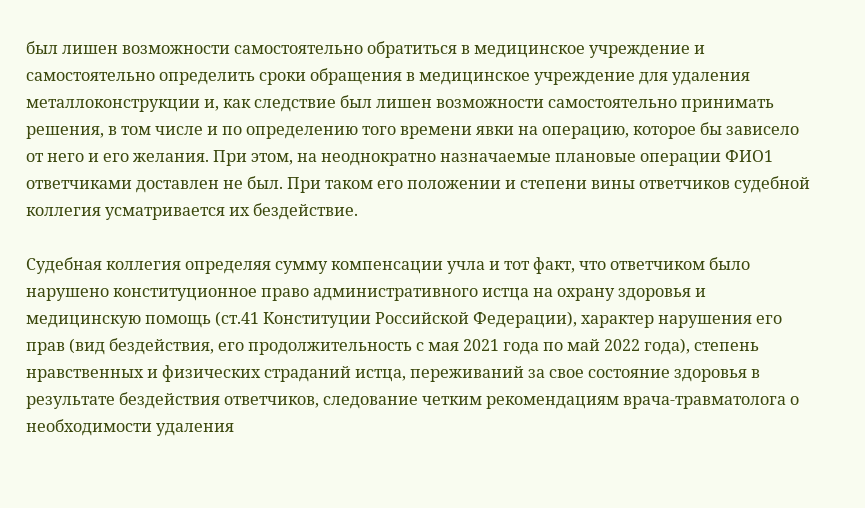был лишен возможности самостоятельно обратиться в медицинское учреждение и самостоятельно определить сроки обращения в медицинское учреждение для удаления металлоконструкции и, как следствие был лишен возможности самостоятельно принимать решения, в том числе и по определению того времени явки на операцию, которое бы зависело от него и его желания. При этом, на неоднократно назначаемые плановые операции ФИО1 ответчиками доставлен не был. При таком его положении и степени вины ответчиков судебной коллегия усматривается их бездействие.

Судебная коллегия определяя сумму компенсации учла и тот факт, что ответчиком было нарушено конституционное право административного истца на охрану здоровья и медицинскую помощь (ст.41 Конституции Российской Федерации), характер нарушения его прав (вид бездействия, его продолжительность с мая 2021 года по май 2022 года), степень нравственных и физических страданий истца, переживаний за свое состояние здоровья в результате бездействия ответчиков, следование четким рекомендациям врача-травматолога о необходимости удаления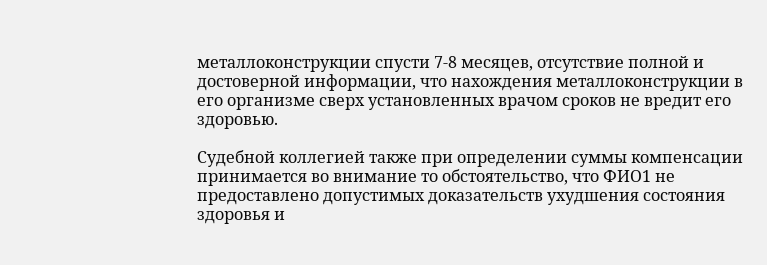металлоконструкции спусти 7-8 месяцев, отсутствие полной и достоверной информации, что нахождения металлоконструкции в его организме сверх установленных врачом сроков не вредит его здоровью.

Судебной коллегией также при определении суммы компенсации принимается во внимание то обстоятельство, что ФИО1 не предоставлено допустимых доказательств ухудшения состояния здоровья и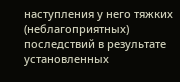наступления у него тяжких (неблагоприятных) последствий в результате установленных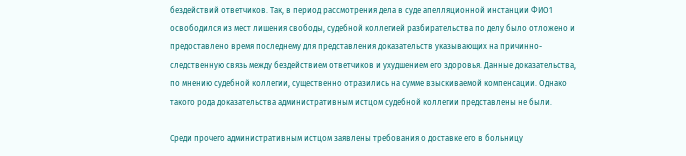бездействий ответчиков. Так, в период рассмотрения дела в суде апелляционной инстанции ФИО1 освободился из мест лишения свободы, судебной коллегией разбирательства по делу было отложено и предоставлено время последнему для представления доказательств указывающих на причинно-следственную связь между бездействием ответчиков и ухудшением его здоровья. Данные доказательства, по мнению судебной коллегии, существенно отразились на сумме взыскиваемой компенсации. Однако такого рода доказательства административным истцом судебной коллегии представлены не были.

Среди прочего административным истцом заявлены требования о доставке его в больницу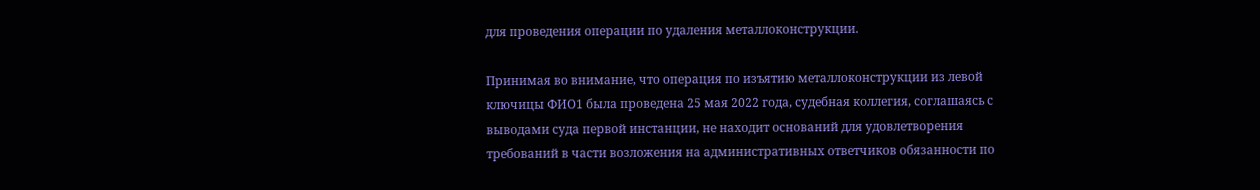для проведения операции по удаления металлоконструкции.

Принимая во внимание, что операция по изъятию металлоконструкции из левой ключицы ФИО1 была проведена 25 мая 2022 года, судебная коллегия, соглашаясь с выводами суда первой инстанции, не находит оснований для удовлетворения требований в части возложения на административных ответчиков обязанности по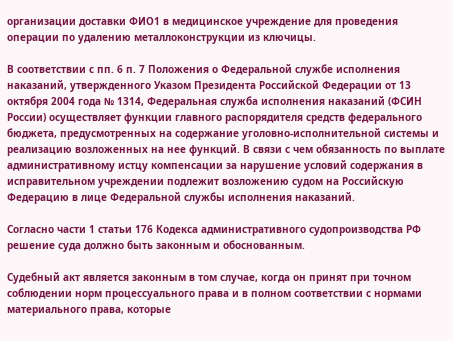организации доставки ФИО1 в медицинское учреждение для проведения операции по удалению металлоконструкции из ключицы.

В соответствии с пп. 6 п. 7 Положения о Федеральной службе исполнения наказаний, утвержденного Указом Президента Российской Федерации от 13 октября 2004 года № 1314, Федеральная служба исполнения наказаний (ФСИН России) осуществляет функции главного распорядителя средств федерального бюджета, предусмотренных на содержание уголовно-исполнительной системы и реализацию возложенных на нее функций. В связи с чем обязанность по выплате административному истцу компенсации за нарушение условий содержания в исправительном учреждении подлежит возложению судом на Российскую Федерацию в лице Федеральной службы исполнения наказаний.

Согласно части 1 статьи 176 Кодекса административного судопроизводства РФ решение суда должно быть законным и обоснованным.

Судебный акт является законным в том случае, когда он принят при точном соблюдении норм процессуального права и в полном соответствии с нормами материального права, которые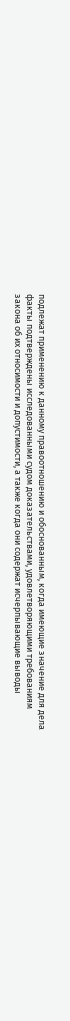подлежат применению к данному правоотношению и обоснованным, когда имеющие значение для дела факты подтверждены исследованными судом доказательствами, удовлетворяющими требованиям закона об их относимости и допустимости, а также когда они содержат исчерпывающие выводы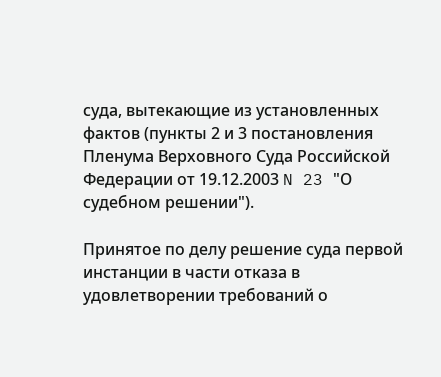суда, вытекающие из установленных фактов (пункты 2 и 3 постановления Пленума Верховного Суда Российской Федерации от 19.12.2003 N 23 "О судебном решении").

Принятое по делу решение суда первой инстанции в части отказа в удовлетворении требований о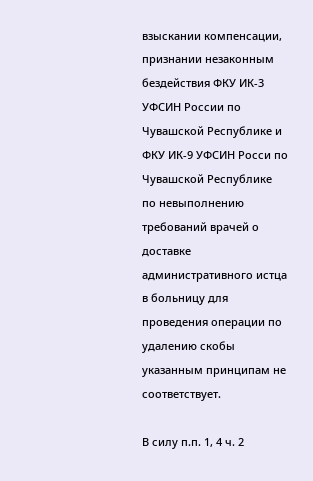взыскании компенсации, признании незаконным бездействия ФКУ ИК-3 УФСИН России по Чувашской Республике и ФКУ ИК-9 УФСИН Росси по Чувашской Республике по невыполнению требований врачей о доставке административного истца в больницу для проведения операции по удалению скобы указанным принципам не соответствует.

В силу п.п. 1, 4 ч. 2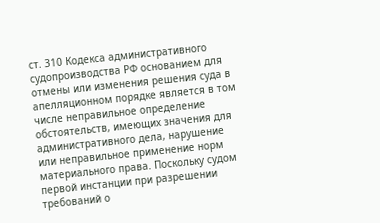ст. 310 Кодекса административного судопроизводства РФ основанием для отмены или изменения решения суда в апелляционном порядке является в том числе неправильное определение обстоятельств, имеющих значения для административного дела, нарушение или неправильное применение норм материального права. Поскольку судом первой инстанции при разрешении требований о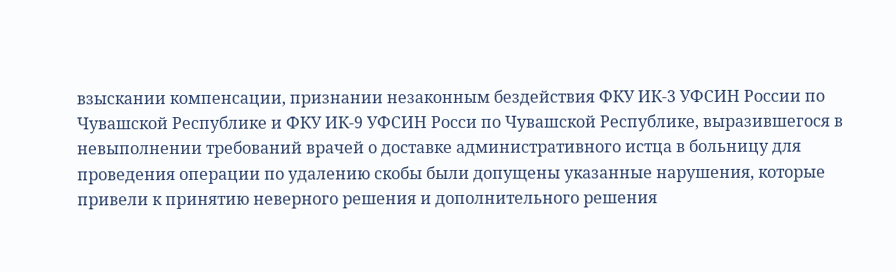взыскании компенсации, признании незаконным бездействия ФКУ ИК-3 УФСИН России по Чувашской Республике и ФКУ ИК-9 УФСИН Росси по Чувашской Республике, выразившегося в невыполнении требований врачей о доставке административного истца в больницу для проведения операции по удалению скобы были допущены указанные нарушения, которые привели к принятию неверного решения и дополнительного решения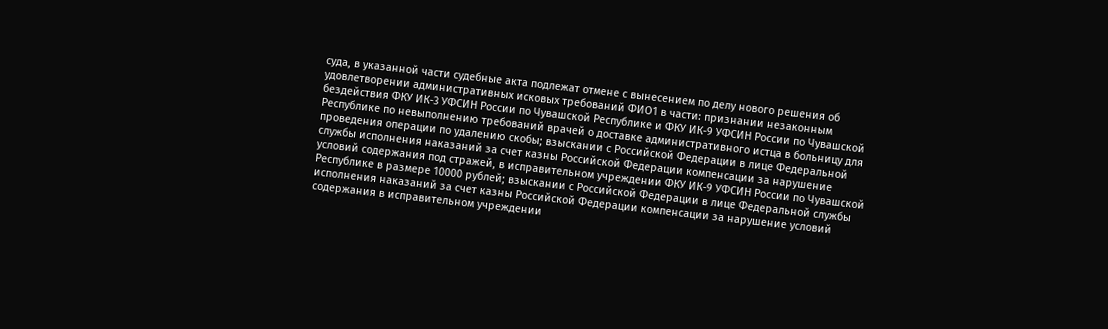суда, в указанной части судебные акта подлежат отмене с вынесением по делу нового решения об удовлетворении административных исковых требований ФИО1 в части: признании незаконным бездействия ФКУ ИК-3 УФСИН России по Чувашской Республике и ФКУ ИК-9 УФСИН России по Чувашской Республике по невыполнению требований врачей о доставке административного истца в больницу для проведения операции по удалению скобы; взыскании с Российской Федерации в лице Федеральной службы исполнения наказаний за счет казны Российской Федерации компенсации за нарушение условий содержания под стражей, в исправительном учреждении ФКУ ИК-9 УФСИН России по Чувашской Республике в размере 10000 рублей; взыскании с Российской Федерации в лице Федеральной службы исполнения наказаний за счет казны Российской Федерации компенсации за нарушение условий содержания в исправительном учреждении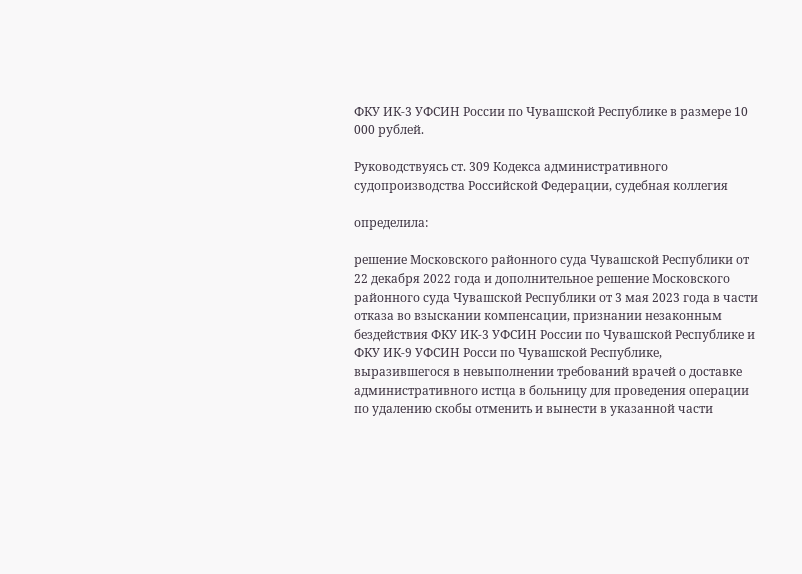ФКУ ИК-3 УФСИН России по Чувашской Республике в размере 10 000 рублей.

Руководствуясь ст. 309 Кодекса административного судопроизводства Российской Федерации, судебная коллегия

определила:

решение Московского районного суда Чувашской Республики от 22 декабря 2022 года и дополнительное решение Московского районного суда Чувашской Республики от 3 мая 2023 года в части отказа во взыскании компенсации, признании незаконным бездействия ФКУ ИК-3 УФСИН России по Чувашской Республике и ФКУ ИК-9 УФСИН Росси по Чувашской Республике, выразившегося в невыполнении требований врачей о доставке административного истца в больницу для проведения операции по удалению скобы отменить и вынести в указанной части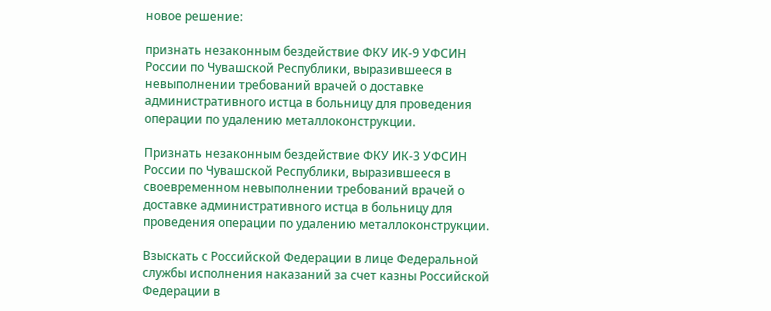новое решение:

признать незаконным бездействие ФКУ ИК-9 УФСИН России по Чувашской Республики, выразившееся в невыполнении требований врачей о доставке административного истца в больницу для проведения операции по удалению металлоконструкции.

Признать незаконным бездействие ФКУ ИК-3 УФСИН России по Чувашской Республики, выразившееся в своевременном невыполнении требований врачей о доставке административного истца в больницу для проведения операции по удалению металлоконструкции.

Взыскать с Российской Федерации в лице Федеральной службы исполнения наказаний за счет казны Российской Федерации в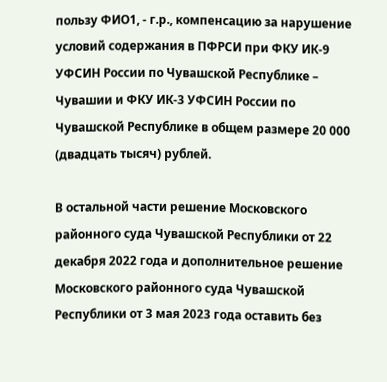пользу ФИО1, - г.р., компенсацию за нарушение условий содержания в ПФРСИ при ФКУ ИК-9 УФСИН России по Чувашской Республике – Чувашии и ФКУ ИК-3 УФСИН России по Чувашской Республике в общем размере 20 000 (двадцать тысяч) рублей.

В остальной части решение Московского районного суда Чувашской Республики от 22 декабря 2022 года и дополнительное решение Московского районного суда Чувашской Республики от 3 мая 2023 года оставить без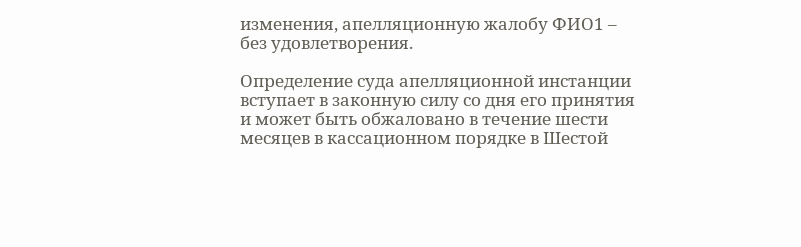изменения, апелляционную жалобу ФИО1 – без удовлетворения.

Определение суда апелляционной инстанции вступает в законную силу со дня его принятия и может быть обжаловано в течение шести месяцев в кассационном порядке в Шестой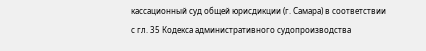кассационный суд общей юрисдикции (г. Самара) в соответствии с гл. 35 Кодекса административного судопроизводства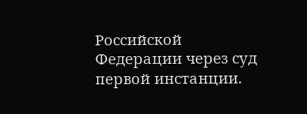Российской Федерации через суд первой инстанции.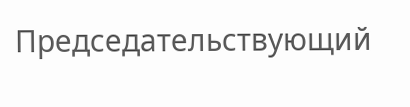Председательствующий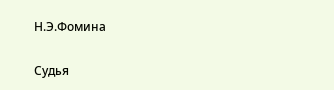Н.Э.Фомина

Судья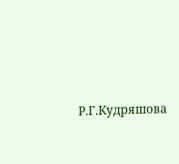Р.Г.Кудряшова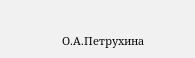О.А.Петрухина